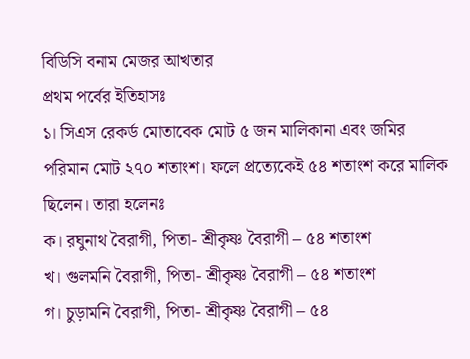বিডিসি বনাম মেজর আখতার
প্রথম পর্বের ইতিহাসঃ
১। সিএস রেকর্ড মোতাবেক মোট ৫ জন মালিকানা এবং জমির পরিমান মোট ২৭০ শতাংশ। ফলে প্রত্যেকেই ৫৪ শতাংশ করে মালিক ছিলেন। তারা হলেনঃ
ক। রঘুনাথ বৈরাগী, পিতা- শ্রীকৃষ্ণ বৈরাগী – ৫৪ শতাংশ
খ। গুলমনি বৈরাগী, পিতা- শ্রীকৃষ্ণ বৈরাগী – ৫৪ শতাংশ
গ। চুড়ামনি বৈরাগী, পিতা- শ্রীকৃষ্ণ বৈরাগী – ৫৪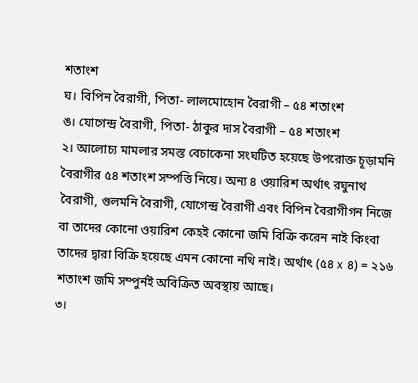শতাংশ
ঘ। বিপিন বৈরাগী, পিতা- লালমোহোন বৈরাগী – ৫৪ শতাংশ
ঙ। যোগেন্দ্র বৈরাগী, পিতা- ঠাকুর দাস বৈরাগী – ৫৪ শতাংশ
২। আলোচ্য মামলার সমস্ত বেচাকেনা সংঘটিত হয়েছে উপরোক্ত চূড়ামনি বৈরাগীর ৫৪ শতাংশ সম্পত্তি নিয়ে। অন্য ৪ ওয়ারিশ অর্থাৎ রঘুনাথ বৈরাগী, গুলমনি বৈরাগী, যোগেন্দ্র বৈরাগী এবং বিপিন বৈরাগীগন নিজে বা তাদের কোনো ওয়ারিশ কেহই কোনো জমি বিক্রি করেন নাই কিংবা তাদের দ্বারা বিক্রি হয়েছে এমন কোনো নথি নাই। অর্থাৎ (৫৪ x ৪) = ২১৬ শতাংশ জমি সম্পুর্নই অবিক্রিত অবস্থায় আছে।
৩।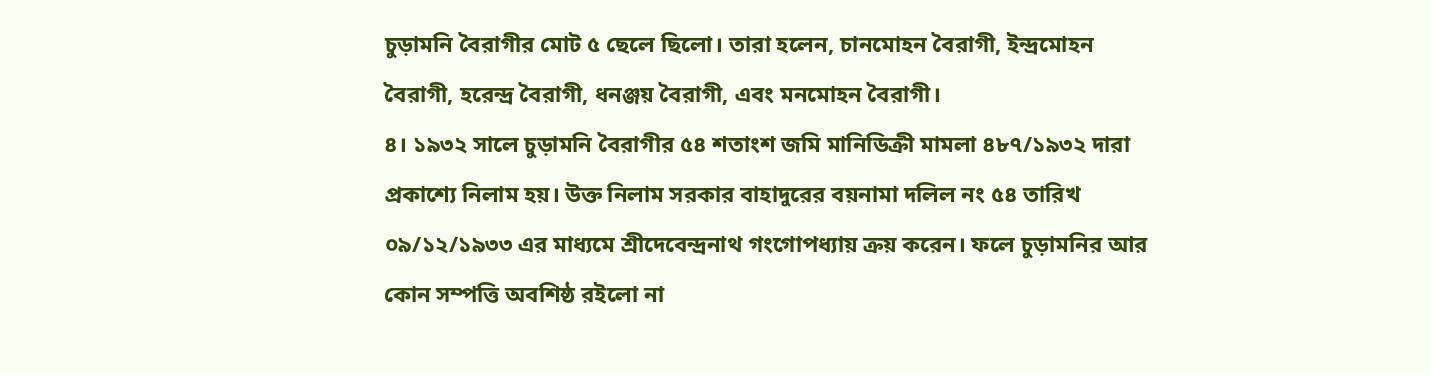চুড়ামনি বৈরাগীর মোট ৫ ছেলে ছিলো। তারা হলেন, চানমোহন বৈরাগী, ইন্দ্রমোহন বৈরাগী, হরেন্দ্র বৈরাগী, ধনঞ্জয় বৈরাগী, এবং মনমোহন বৈরাগী।
৪। ১৯৩২ সালে চুড়ামনি বৈরাগীর ৫৪ শতাংশ জমি মানিডিক্রী মামলা ৪৮৭/১৯৩২ দারা প্রকাশ্যে নিলাম হয়। উক্ত নিলাম সরকার বাহাদুরের বয়নামা দলিল নং ৫৪ তারিখ ০৯/১২/১৯৩৩ এর মাধ্যমে শ্রীদেবেন্দ্রনাথ গংগোপধ্যায় ক্রয় করেন। ফলে চুড়ামনির আর কোন সম্পত্তি অবশিষ্ঠ রইলো না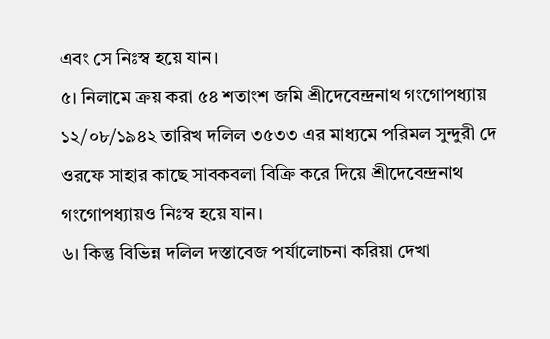এবং সে নিঃস্ব হয়ে যান।
৫। নিলামে ক্রয় করা ৫৪ শতাংশ জমি শ্রীদেবেন্দ্রনাথ গংগোপধ্যায় ১২/০৮/১৯৪২ তারিখ দলিল ৩৫৩৩ এর মাধ্যমে পরিমল সুন্দুরী দে ওরফে সাহার কাছে সাবকবলা বিক্রি করে দিয়ে শ্রীদেবেন্দ্রনাথ গংগোপধ্যায়ও নিঃস্ব হয়ে যান।
৬। কিন্তু বিভিন্ন দলিল দস্তাবেজ পর্যালোচনা করিয়া দেখা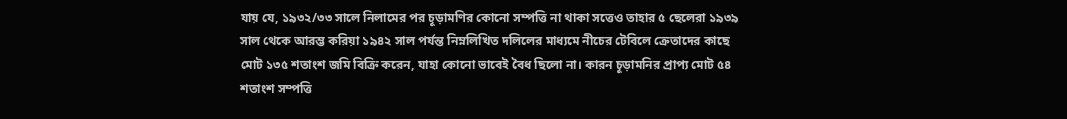যায় যে, ১৯৩২/৩৩ সালে নিলামের পর চূড়ামণির কোনো সম্পত্তি না থাকা সত্তেও তাহার ৫ ছেলেরা ১৯৩৯ সাল থেকে আরম্ভ করিয়া ১৯৪২ সাল পর্যন্ত নিম্নলিখিত দলিলের মাধ্যমে নীচের টেবিলে ক্রেতাদের কাছে মোট ১৩৫ শতাংশ জমি বিক্রি করেন, যাহা কোনো ভাবেই বৈধ ছিলো না। কারন চূড়ামনির প্রাপ্য মোট ৫৪ শতাংশ সম্পত্তি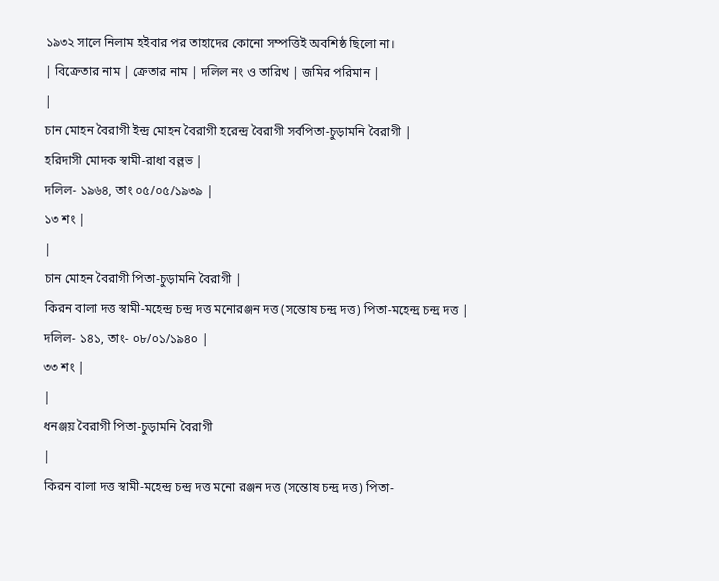১৯৩২ সালে নিলাম হইবার পর তাহাদের কোনো সম্পত্তিই অবশিষ্ঠ ছিলো না।
| বিক্রেতার নাম | ক্রেতার নাম | দলিল নং ও তারিখ | জমির পরিমান |
|
চান মোহন বৈরাগী ইন্দ্র মোহন বৈরাগী হরেন্দ্র বৈরাগী সর্বপিতা-চুড়ামনি বৈরাগী |
হরিদাসী মোদক স্বামী-রাধা বল্লভ |
দলিল- ১৯৬৪, তাং ০৫/০৫/১৯৩৯ |
১৩ শং |
|
চান মোহন বৈরাগী পিতা-চুড়ামনি বৈরাগী |
কিরন বালা দত্ত স্বামী-মহেন্দ্র চন্দ্র দত্ত মনোরঞ্জন দত্ত (সন্তোষ চন্দ্র দত্ত) পিতা-মহেন্দ্র চন্দ্র দত্ত |
দলিল- ১৪১, তাং- ০৮/০১/১৯৪০ |
৩৩ শং |
|
ধনঞ্জয় বৈরাগী পিতা-চুড়ামনি বৈরাগী
|
কিরন বালা দত্ত স্বামী-মহেন্দ্র চন্দ্র দত্ত মনো রঞ্জন দত্ত (সন্তোষ চন্দ্র দত্ত) পিতা-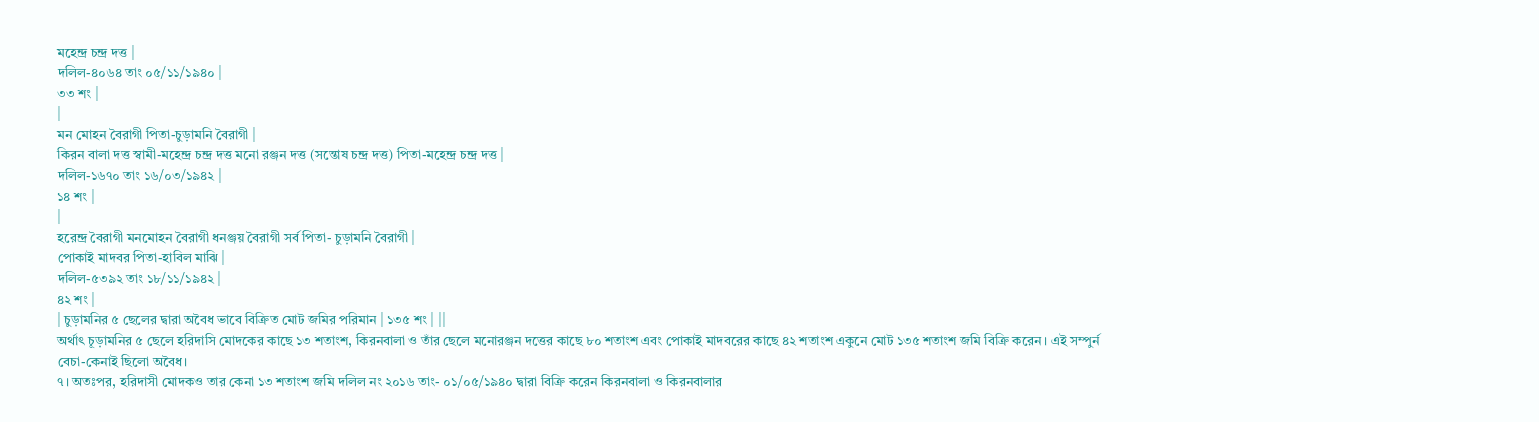মহেন্দ্র চন্দ্র দত্ত |
দলিল-৪০৬৪ তাং ০৫/১১/১৯৪০ |
৩৩ শং |
|
মন মোহন বৈরাগী পিতা-চুড়ামনি বৈরাগী |
কিরন বালা দত্ত স্বামী-মহেন্দ্র চন্দ্র দত্ত মনো রঞ্জন দত্ত (সন্তোষ চন্দ্র দত্ত) পিতা-মহেন্দ্র চন্দ্র দত্ত |
দলিল-১৬৭০ তাং ১৬/০৩/১৯৪২ |
১৪ শং |
|
হরেন্দ্র বৈরাগী মনমোহন বৈরাগী ধনঞ্জয় বৈরাগী সর্ব পিতা- চুড়ামনি বৈরাগী |
পোকাই মাদবর পিতা-হাবিল মাঝি |
দলিল-৫৩৯২ তাং ১৮/১১/১৯৪২ |
৪২ শং |
| চুড়ামনির ৫ ছেলের দ্বারা অবৈধ ভাবে বিক্রিত মোট জমির পরিমান | ১৩৫ শং | ||
অর্থাৎ চূড়ামনির ৫ ছেলে হরিদাসি মোদকের কাছে ১৩ শতাংশ, কিরনবালা ও তাঁর ছেলে মনোরঞ্জন দত্তের কাছে ৮০ শতাংশ এবং পোকাই মাদবরের কাছে ৪২ শতাংশ একুনে মোট ১৩৫ শতাংশ জমি বিক্রি করেন। এই সম্পুর্ন বেচা-কেনাই ছিলো অবৈধ।
৭। অতঃপর, হরিদাসী মোদকও তার কেনা ১৩ শতাংশ জমি দলিল নং ২০১৬ তাং- ০১/০৫/১৯৪০ দ্বারা বিক্রি করেন কিরনবালা ও কিরনবালার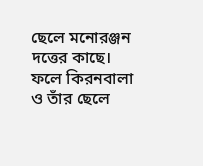ছেলে মনোরঞ্জন দত্তের কাছে। ফলে কিরনবালা ও তাঁর ছেলে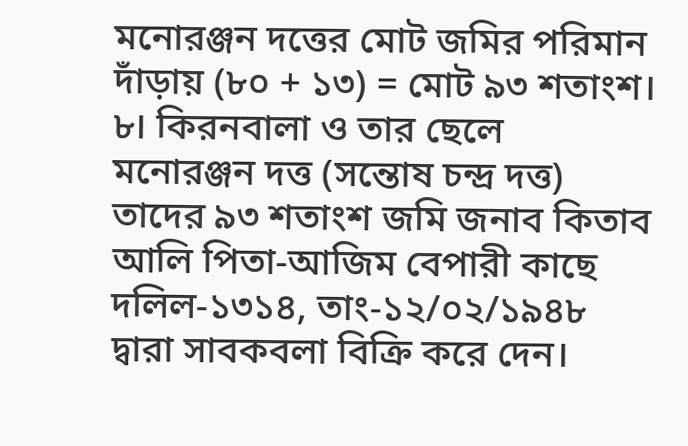মনোরঞ্জন দত্তের মোট জমির পরিমান দাঁড়ায় (৮০ + ১৩) = মোট ৯৩ শতাংশ।
৮। কিরনবালা ও তার ছেলে মনোরঞ্জন দত্ত (সন্তোষ চন্দ্র দত্ত) তাদের ৯৩ শতাংশ জমি জনাব কিতাব আলি পিতা-আজিম বেপারী কাছে দলিল-১৩১৪, তাং-১২/০২/১৯৪৮ দ্বারা সাবকবলা বিক্রি করে দেন।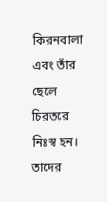কিরনবালা এবং তাঁর ছেলে চিরতরে নিঃস্ব হন। তাদের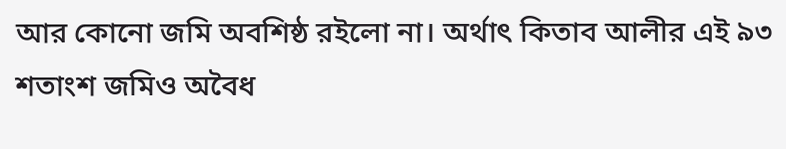আর কোনো জমি অবশিষ্ঠ রইলো না। অর্থাৎ কিতাব আলীর এই ৯৩ শতাংশ জমিও অবৈধ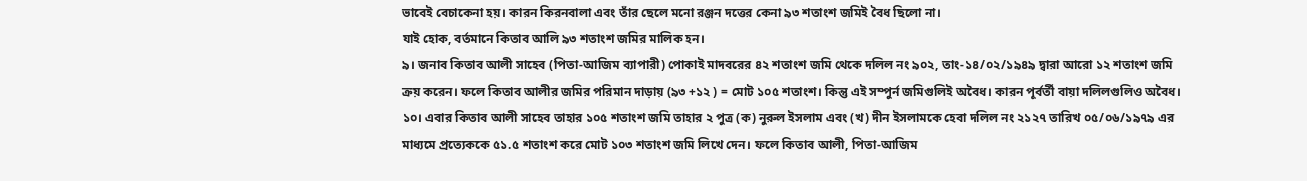ভাবেই বেচাকেনা হয়। কারন কিরনবালা এবং তাঁর ছেলে মনো রঞ্জন দত্তের কেনা ৯৩ শতাংশ জমিই বৈধ ছিলো না।
যাই হোক, বর্তমানে কিতাব আলি ৯৩ শতাংশ জমির মালিক হন।
৯। জনাব কিতাব আলী সাহেব (পিতা-আজিম ব্যাপারী) পোকাই মাদবরের ৪২ শতাংশ জমি থেকে দলিল নং ৯০২, তাং-১৪/০২/১৯৪৯ দ্বারা আরো ১২ শতাংশ জমি ক্রয় করেন। ফলে কিতাব আলীর জমির পরিমান দাড়ায় (৯৩ +১২ ) = মোট ১০৫ শতাংশ। কিন্তু এই সম্পুর্ন জমিগুলিই অবৈধ। কারন পূর্বর্তী বায়া দলিলগুলিও অবৈধ।
১০। এবার কিতাব আলী সাহেব তাহার ১০৫ শতাংশ জমি তাহার ২ পুত্র (ক) নুরুল ইসলাম এবং (খ) দীন ইসলামকে হেবা দলিল নং ২১২৭ তারিখ ০৫/০৬/১৯৭৯ এর মাধ্যমে প্রত্যেককে ৫১.৫ শতাংশ করে মোট ১০৩ শতাংশ জমি লিখে দেন। ফলে কিতাব আলী, পিতা-আজিম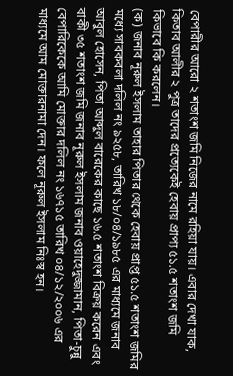বেপারীর আরো ২ শতাংশ জমি নিজের নামে রহিয়া যায়। এবার দেখা যাক, কিতাব আলীর ২ পুত্র তাদের প্রত্যেকেই হেবায় প্রাপ্য ৫১.৫ শতাংশ জমি কিভাবে কি করলেন।
(ক) জনাব নূরুল ইসলাম তাহার পিতার থেকে হেবায় প্রাপ্ত ৫১.৫ শতাংশ জমির মধ্যে সাবকবলা দলিল নং ৯২৫৮, তারিখ ১৮/০৪/১৯৮৫ এর মাধ্যমে জনাব আবুল হোসেন, পিতা আব্দুল বারেকের কাছে ১৬.৫ শতাংশ বিক্রয় করেন এবং বাকী ৩৫ শতাংশ জমি জনাব নূরুল ইসলাম জনাব ওয়াহেদুজ্জামান, পিতা-চুন্নু বেপারিকেকে আমি মোক্তার দলিল নং ১৬৭১৫ তারিখ ০৪/১২/২০০৬ এর মাধ্যমে আম মোক্তারনামা দেন। ফলে নূরুল ইসলাম নিঃস্ব হন।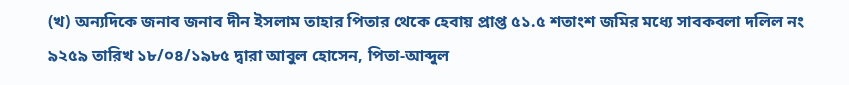(খ) অন্যদিকে জনাব জনাব দীন ইসলাম তাহার পিতার থেকে হেবায় প্রাপ্ত ৫১.৫ শতাংশ জমির মধ্যে সাবকবলা দলিল নং ৯২৫৯ তারিখ ১৮/০৪/১৯৮৫ দ্বারা আবুল হোসেন, পিতা-আব্দুল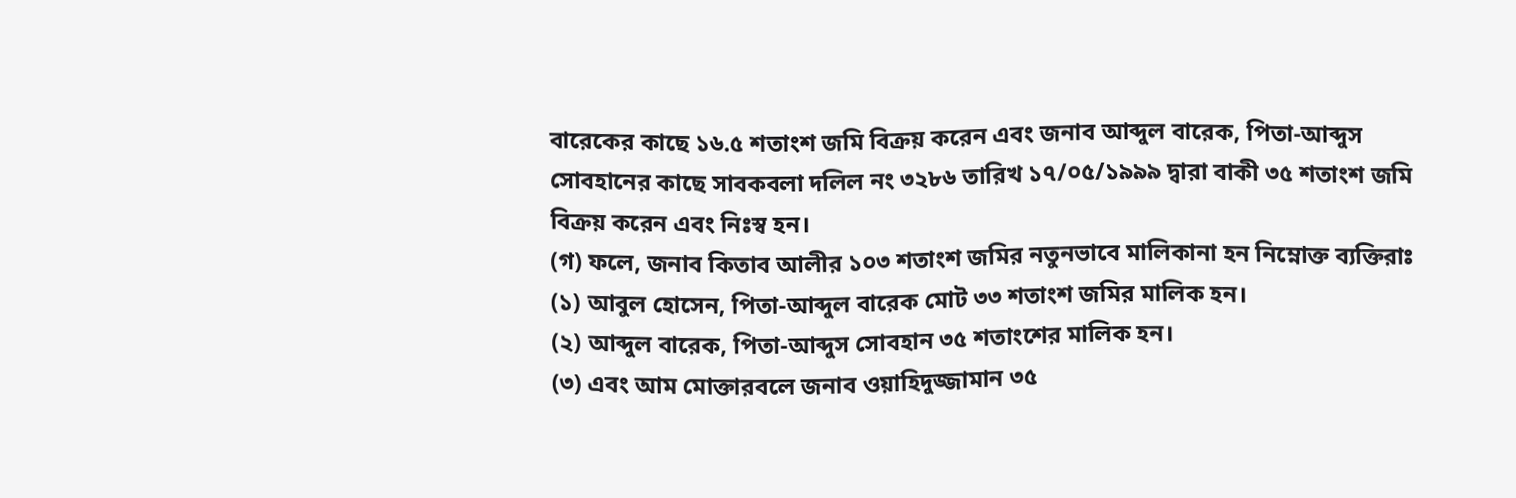বারেকের কাছে ১৬.৫ শতাংশ জমি বিক্রয় করেন এবং জনাব আব্দুল বারেক, পিতা-আব্দুস সোবহানের কাছে সাবকবলা দলিল নং ৩২৮৬ তারিখ ১৭/০৫/১৯৯৯ দ্বারা বাকী ৩৫ শতাংশ জমি বিক্রয় করেন এবং নিঃস্ব হন।
(গ) ফলে, জনাব কিতাব আলীর ১০৩ শতাংশ জমির নতুনভাবে মালিকানা হন নিম্নোক্ত ব্যক্তিরাঃ
(১) আবুল হোসেন, পিতা-আব্দুল বারেক মোট ৩৩ শতাংশ জমির মালিক হন।
(২) আব্দুল বারেক, পিতা-আব্দুস সোবহান ৩৫ শতাংশের মালিক হন।
(৩) এবং আম মোক্তারবলে জনাব ওয়াহিদুজ্জামান ৩৫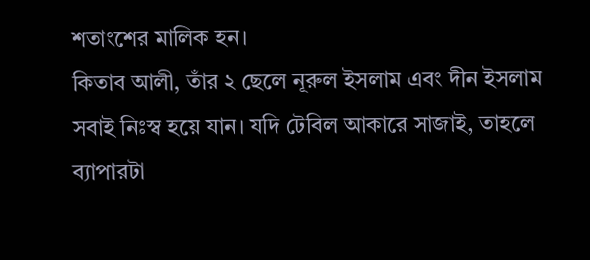শতাংশের মালিক হন।
কিতাব আলী, তাঁর ২ ছেলে নূরুল ইসলাম এবং দীন ইসলাম সবাই নিঃস্ব হয়ে যান। যদি টেবিল আকারে সাজাই, তাহলে ব্যাপারটা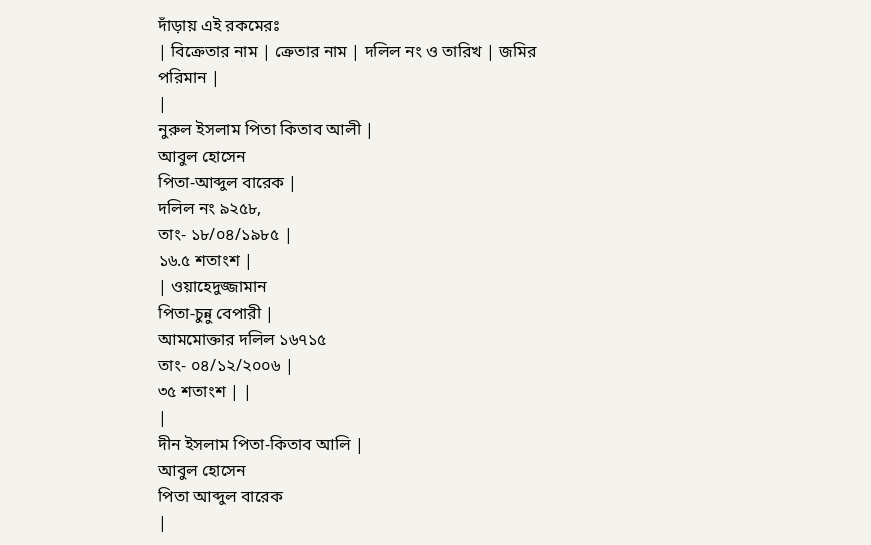দাঁড়ায় এই রকমেরঃ
| বিক্রেতার নাম | ক্রেতার নাম | দলিল নং ও তারিখ | জমির পরিমান |
|
নুরুল ইসলাম পিতা কিতাব আলী |
আবুল হোসেন
পিতা-আব্দুল বারেক |
দলিল নং ৯২৫৮,
তাং- ১৮/০৪/১৯৮৫ |
১৬.৫ শতাংশ |
| ওয়াহেদুজ্জামান
পিতা-চুন্নু বেপারী |
আমমোক্তার দলিল ১৬৭১৫
তাং- ০৪/১২/২০০৬ |
৩৫ শতাংশ | |
|
দীন ইসলাম পিতা-কিতাব আলি |
আবুল হোসেন
পিতা আব্দুল বারেক
|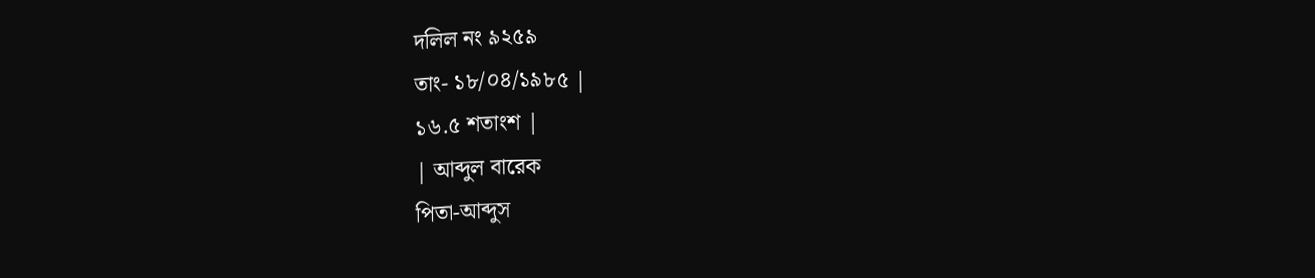দলিল নং ৯২৫৯
তাং- ১৮/০৪/১৯৮৫ |
১৬.৫ শতাংশ |
| আব্দুল বারেক
পিতা-আব্দুস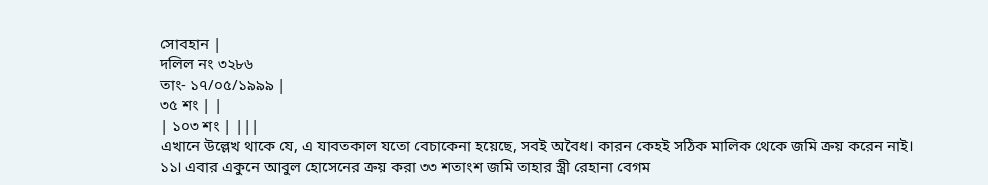সোবহান |
দলিল নং ৩২৮৬
তাং- ১৭/০৫/১৯৯৯ |
৩৫ শং | |
| ১০৩ শং | |||
এখানে উল্লেখ থাকে যে, এ যাবতকাল যতো বেচাকেনা হয়েছে, সবই অবৈধ। কারন কেহই সঠিক মালিক থেকে জমি ক্রয় করেন নাই।
১১। এবার একুনে আবুল হোসেনের ক্রয় করা ৩৩ শতাংশ জমি তাহার স্ত্রী রেহানা বেগম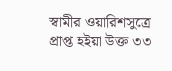স্বামীর ওয়ারিশসুত্রে প্রাপ্ত হইয়া উক্ত ৩৩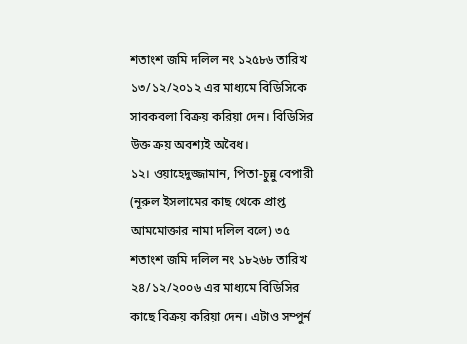শতাংশ জমি দলিল নং ১২৫৮৬ তারিখ ১৩/১২/২০১২ এর মাধ্যমে বিডিসিকে সাবকবলা বিক্রয় করিয়া দেন। বিডিসির উক্ত ক্রয় অবশ্যই অবৈধ।
১২। ওয়াহেদুজ্জামান, পিতা-চুন্নু বেপারী (নূরুল ইসলামের কাছ থেকে প্রাপ্ত আমমোক্তার নামা দলিল বলে) ৩৫ শতাংশ জমি দলিল নং ১৮২৬৮ তারিখ ২৪/১২/২০০৬ এর মাধ্যমে বিডিসির কাছে বিক্রয় করিয়া দেন। এটাও সম্পুর্ন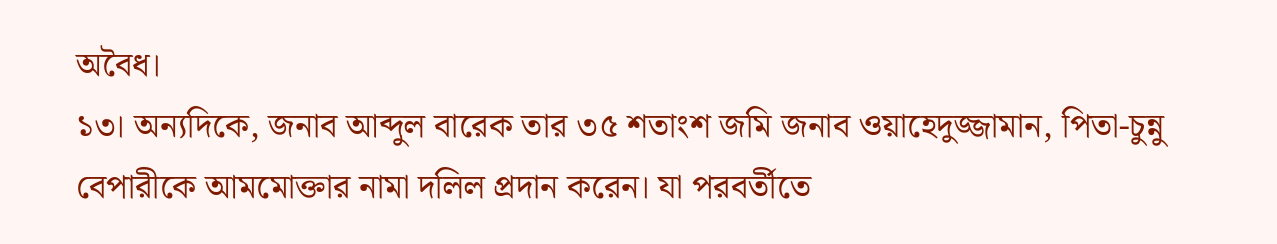অবৈধ।
১৩। অন্যদিকে, জনাব আব্দুল বারেক তার ৩৫ শতাংশ জমি জনাব ওয়াহেদুজ্জামান, পিতা-চুন্নু বেপারীকে আমমোক্তার নামা দলিল প্রদান করেন। যা পরবর্তীতে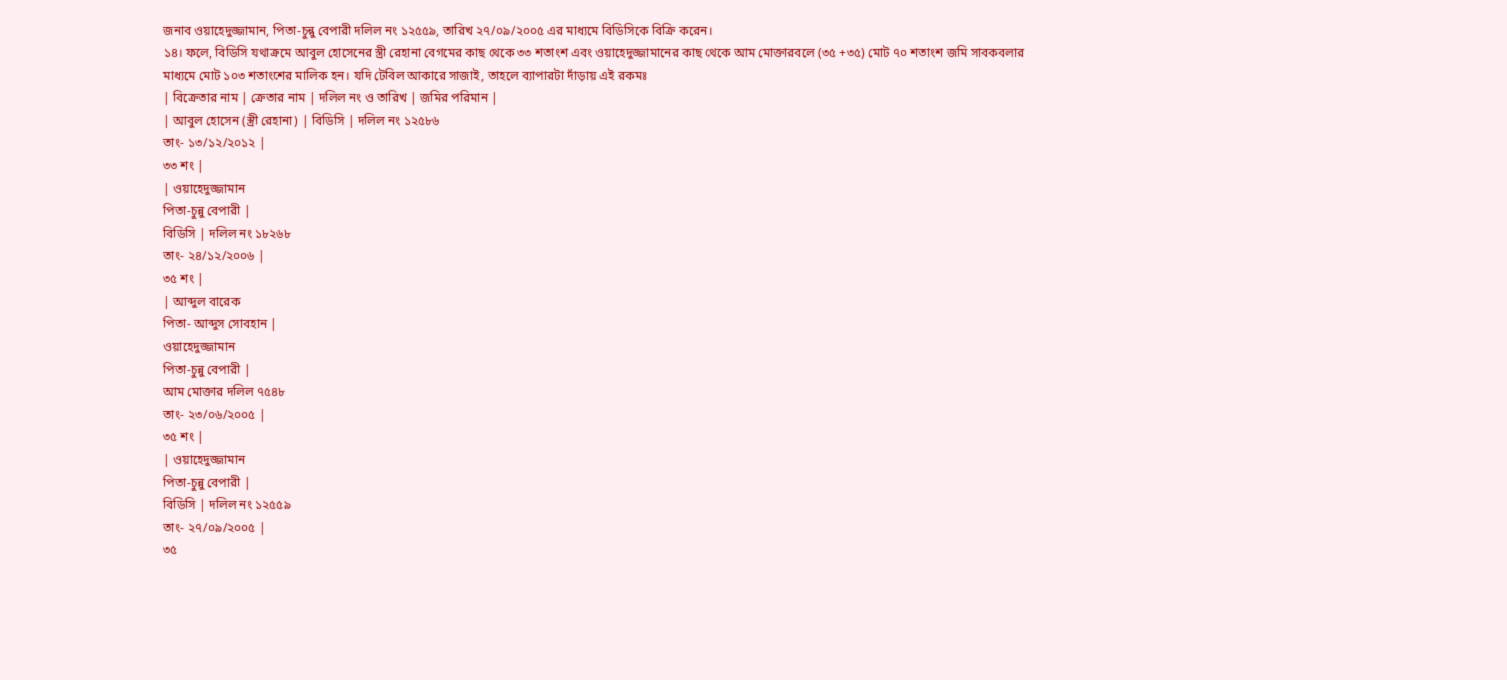জনাব ওয়াহেদুজ্জামান, পিতা-চুন্নু বেপারী দলিল নং ১২৫৫৯, তারিখ ২৭/০৯/২০০৫ এর মাধ্যমে বিডিসিকে বিক্রি করেন।
১৪। ফলে, বিডিসি যথাক্রমে আবুল হোসেনের স্ত্রী রেহানা বেগমের কাছ থেকে ৩৩ শতাংশ এবং ওয়াহেদুজ্জামানের কাছ থেকে আম মোক্তারবলে (৩৫ +৩৫) মোট ৭০ শতাংশ জমি সাবকবলার মাধ্যমে মোট ১০৩ শতাংশের মালিক হন। যদি টেবিল আকারে সাজাই, তাহলে ব্যাপারটা দাঁড়ায় এই রকমঃ
| বিক্রেতার নাম | ক্রেতার নাম | দলিল নং ও তারিখ | জমির পরিমান |
| আবুল হোসেন (স্ত্রী রেহানা) | বিডিসি | দলিল নং ১২৫৮৬
তাং- ১৩/১২/২০১২ |
৩৩ শং |
| ওয়াহেদুজ্জামান
পিতা-চুন্নু বেপারী |
বিডিসি | দলিল নং ১৮২৬৮
তাং- ২৪/১২/২০০৬ |
৩৫ শং |
| আব্দুল বারেক
পিতা- আব্দুস সোবহান |
ওয়াহেদুজ্জামান
পিতা-চুন্নু বেপারী |
আম মোক্তার দলিল ৭৫৪৮
তাং- ২৩/০৬/২০০৫ |
৩৫ শং |
| ওয়াহেদুজ্জামান
পিতা-চুন্নু বেপারী |
বিডিসি | দলিল নং ১২৫৫৯
তাং- ২৭/০৯/২০০৫ |
৩৫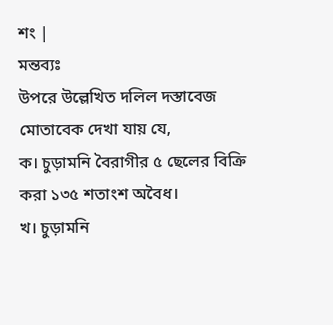শং |
মন্তব্যঃ
উপরে উল্লেখিত দলিল দস্তাবেজ মোতাবেক দেখা যায় যে,
ক। চুড়ামনি বৈরাগীর ৫ ছেলের বিক্রি করা ১৩৫ শতাংশ অবৈধ।
খ। চুড়ামনি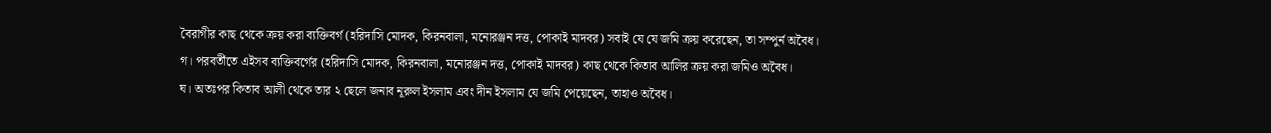বৈরাগীর কাছ থেকে ক্রয় করা ব্যক্তিবর্গ (হরিদাসি মোদক, কিরনবালা, মনোরঞ্জন দত্ত, পোকাই মাদবর) সবাই যে যে জমি ক্রয় করেছেন, তা সম্পুর্ন অবৈধ।
গ। পরবর্তীতে এইসব ব্যক্তিবর্গের (হরিদাসি মোদক, কিরনবালা, মনোরঞ্জন দত্ত, পোকাই মাদবর) কাছ থেকে কিতাব আলির ক্রয় করা জমিও অবৈধ।
ঘ। অতঃপর কিতাব আলী থেকে তার ২ ছেলে জনাব নূরুল ইসলাম এবং দীন ইসলাম যে জমি পেয়েছেন, তাহাও অবৈধ।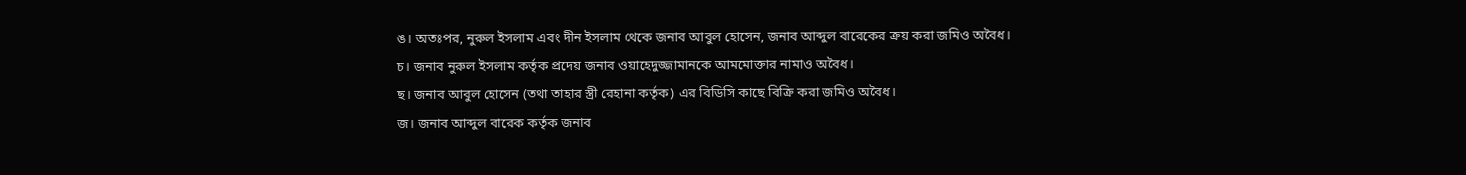ঙ। অতঃপর, নুরুল ইসলাম এবং দীন ইসলাম থেকে জনাব আবুল হোসেন, জনাব আব্দুল বারেকের ক্রয় করা জমিও অবৈধ।
চ। জনাব নুরুল ইসলাম কর্তৃক প্রদেয় জনাব ওয়াহেদুজ্জামানকে আমমোক্তার নামাও অবৈধ।
ছ। জনাব আবুল হোসেন (তথা তাহার স্ত্রী রেহানা কর্তৃক) এর বিডিসি কাছে বিক্রি করা জমিও অবৈধ।
জ। জনাব আব্দুল বারেক কর্তৃক জনাব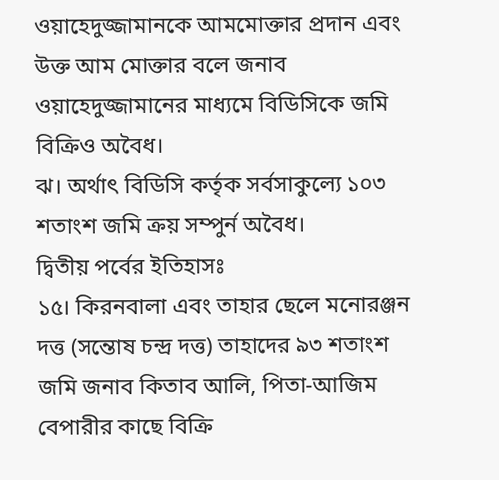ওয়াহেদুজ্জামানকে আমমোক্তার প্রদান এবং উক্ত আম মোক্তার বলে জনাব ওয়াহেদুজ্জামানের মাধ্যমে বিডিসিকে জমি বিক্রিও অবৈধ।
ঝ। অর্থাৎ বিডিসি কর্তৃক সর্বসাকুল্যে ১০৩ শতাংশ জমি ক্রয় সম্পুর্ন অবৈধ।
দ্বিতীয় পর্বের ইতিহাসঃ
১৫। কিরনবালা এবং তাহার ছেলে মনোরঞ্জন দত্ত (সন্তোষ চন্দ্র দত্ত) তাহাদের ৯৩ শতাংশ জমি জনাব কিতাব আলি, পিতা-আজিম বেপারীর কাছে বিক্রি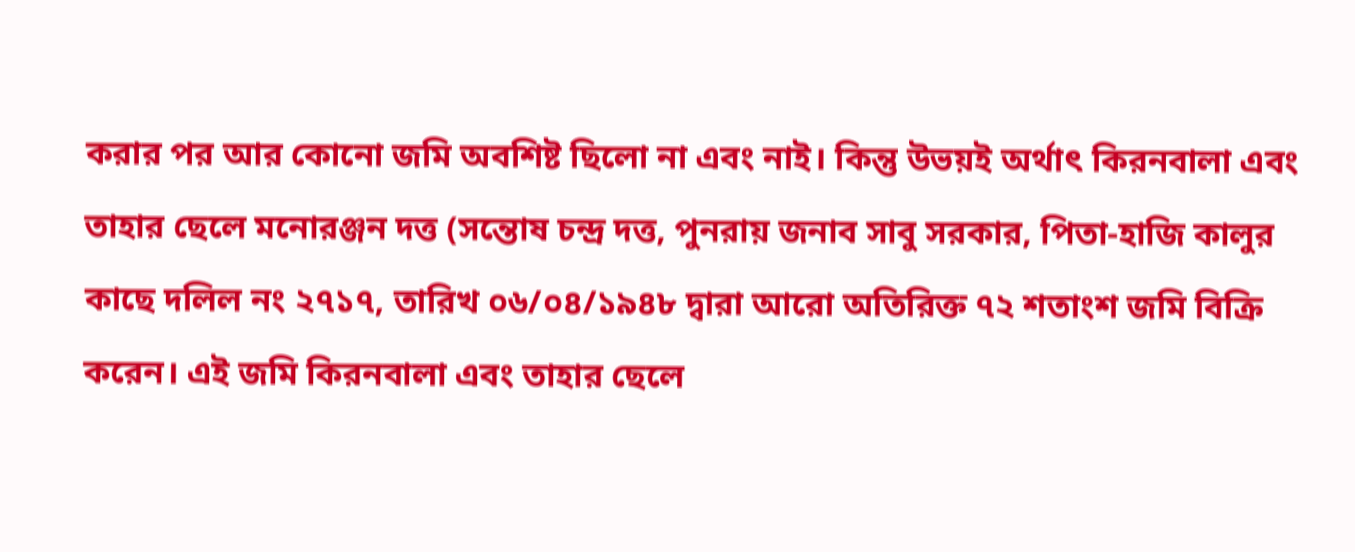করার পর আর কোনো জমি অবশিষ্ট ছিলো না এবং নাই। কিন্তু উভয়ই অর্থাৎ কিরনবালা এবং তাহার ছেলে মনোরঞ্জন দত্ত (সন্তোষ চন্দ্র দত্ত, পুনরায় জনাব সাবু সরকার, পিতা-হাজি কালুর কাছে দলিল নং ২৭১৭, তারিখ ০৬/০৪/১৯৪৮ দ্বারা আরো অতিরিক্ত ৭২ শতাংশ জমি বিক্রি করেন। এই জমি কিরনবালা এবং তাহার ছেলে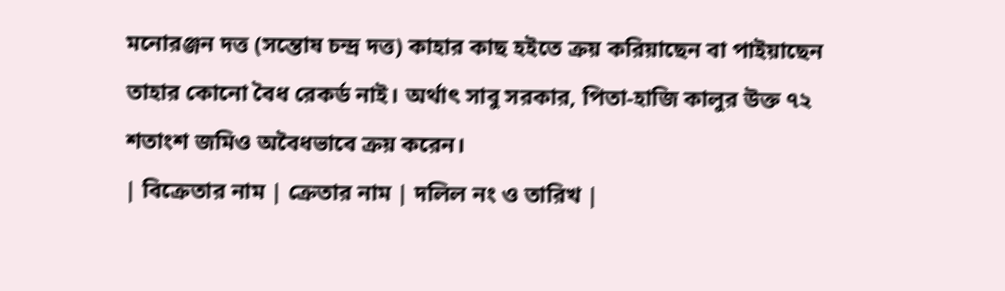মনোরঞ্জন দত্ত (সন্তোষ চন্দ্র দত্ত) কাহার কাছ হইতে ক্রয় করিয়াছেন বা পাইয়াছেন তাহার কোনো বৈধ রেকর্ড নাই। অর্থাৎ সাবু সরকার, পিতা-হাজি কালুর উক্ত ৭২ শতাংশ জমিও অবৈধভাবে ক্রয় করেন।
| বিক্রেতার নাম | ক্রেতার নাম | দলিল নং ও তারিখ |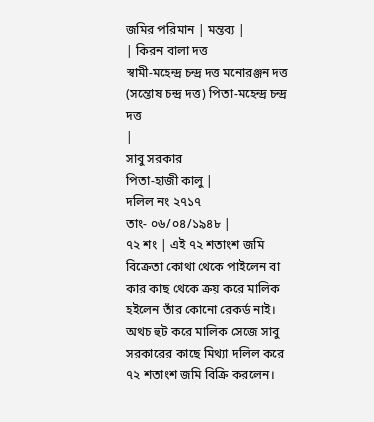জমির পরিমান | মন্তব্য |
| কিরন বালা দত্ত
স্বামী-মহেন্দ্র চন্দ্র দত্ত মনোরঞ্জন দত্ত (সন্তোষ চন্দ্র দত্ত) পিতা-মহেন্দ্র চন্দ্র দত্ত
|
সাবু সরকার
পিতা-হাজী কালু |
দলিল নং ২৭১৭
তাং- ০৬/০৪/১৯৪৮ |
৭২ শং | এই ৭২ শতাংশ জমি বিক্রেতা কোথা থেকে পাইলেন বা কার কাছ থেকে ক্রয় করে মালিক হইলেন তাঁর কোনো রেকর্ড নাই। অথচ হুট করে মালিক সেজে সাবু সরকারের কাছে মিথ্যা দলিল করে ৭২ শতাংশ জমি বিক্রি করলেন।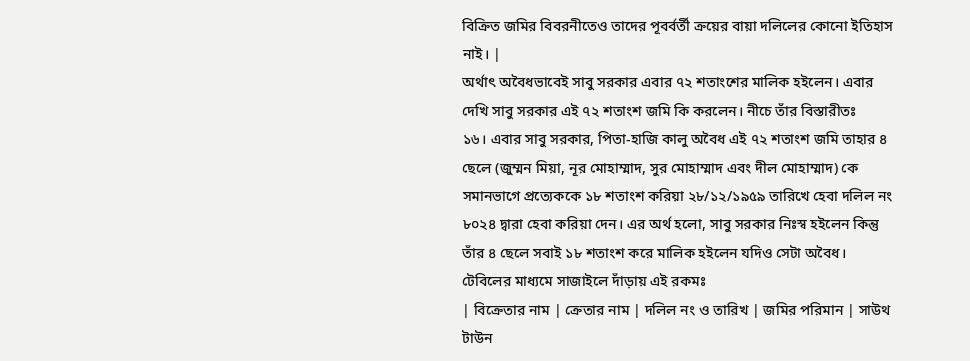বিক্রিত জমির বিবরনীতেও তাদের পূবর্বর্তী ক্রয়ের বায়া দলিলের কোনো ইতিহাস নাই। |
অর্থাৎ অবৈধভাবেই সাবু সরকার এবার ৭২ শতাংশের মালিক হইলেন। এবার দেখি সাবু সরকার এই ৭২ শতাংশ জমি কি করলেন। নীচে তাঁর বিস্তারীতঃ
১৬। এবার সাবু সরকার, পিতা-হাজি কালু অবৈধ এই ৭২ শতাংশ জমি তাহার ৪ ছেলে (জুম্মন মিয়া, নূর মোহাম্মাদ, সুর মোহাম্মাদ এবং দীল মোহাম্মাদ) কে সমানভাগে প্রত্যেককে ১৮ শতাংশ করিয়া ২৮/১২/১৯৫৯ তারিখে হেবা দলিল নং ৮০২৪ দ্বারা হেবা করিয়া দেন। এর অর্থ হলো, সাবু সরকার নিঃস্ব হইলেন কিন্তু তাঁর ৪ ছেলে সবাই ১৮ শতাংশ করে মালিক হইলেন যদিও সেটা অবৈধ। টেবিলের মাধ্যমে সাজাইলে দাঁড়ায় এই রকমঃ
| বিক্রেতার নাম | ক্রেতার নাম | দলিল নং ও তারিখ | জমির পরিমান | সাউথ টাউন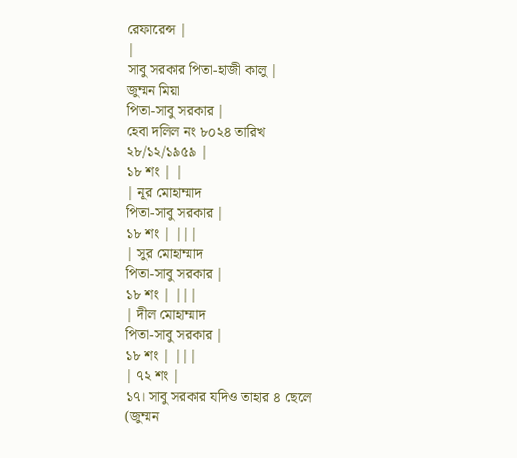রেফারেন্স |
|
সাবু সরকার পিতা-হাজী কালু |
জুম্মন মিয়া
পিতা-সাবু সরকার |
হেবা দলিল নং ৮০২৪ তারিখ ২৮/১২/১৯৫৯ |
১৮ শং | |
| নূর মোহাম্মাদ
পিতা-সাবু সরকার |
১৮ শং | |||
| সুর মোহাম্মাদ
পিতা-সাবু সরকার |
১৮ শং | |||
| দীল মোহাম্মাদ
পিতা-সাবু সরকার |
১৮ শং | |||
| ৭২ শং |
১৭। সাবু সরকার যদিও তাহার ৪ ছেলে (জুম্মন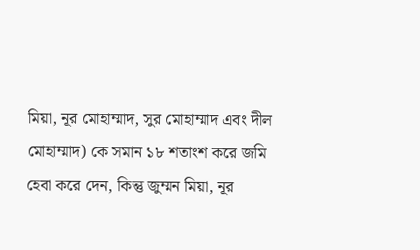মিয়া, নূর মোহাম্মাদ, সুর মোহাম্মাদ এবং দীল মোহাম্মাদ) কে সমান ১৮ শতাংশ করে জমি হেবা করে দেন, কিন্তু জুম্মন মিয়া, নূর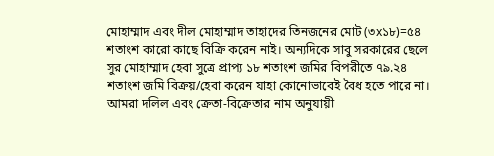মোহাম্মাদ এবং দীল মোহাম্মাদ তাহাদের তিনজনের মোট (৩x১৮)=৫৪ শতাংশ কারো কাছে বিক্রি করেন নাই। অন্যদিকে সাবু সরকারের ছেলে সুর মোহাম্মাদ হেবা সুত্রে প্রাপ্য ১৮ শতাংশ জমির বিপরীতে ৭৯.২৪ শতাংশ জমি বিক্রয়/হেবা করেন যাহা কোনোভাবেই বৈধ হতে পারে না। আমরা দলিল এবং ক্রেতা-বিক্রেতার নাম অনুযায়ী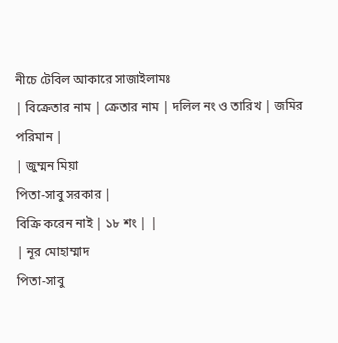নীচে টেবিল আকারে সাজাইলামঃ
| বিক্রেতার নাম | ক্রেতার নাম | দলিল নং ও তারিখ | জমির পরিমান |
| জুম্মন মিয়া
পিতা-সাবু সরকার |
বিক্রি করেন নাই | ১৮ শং | |
| নূর মোহাম্মাদ
পিতা-সাবু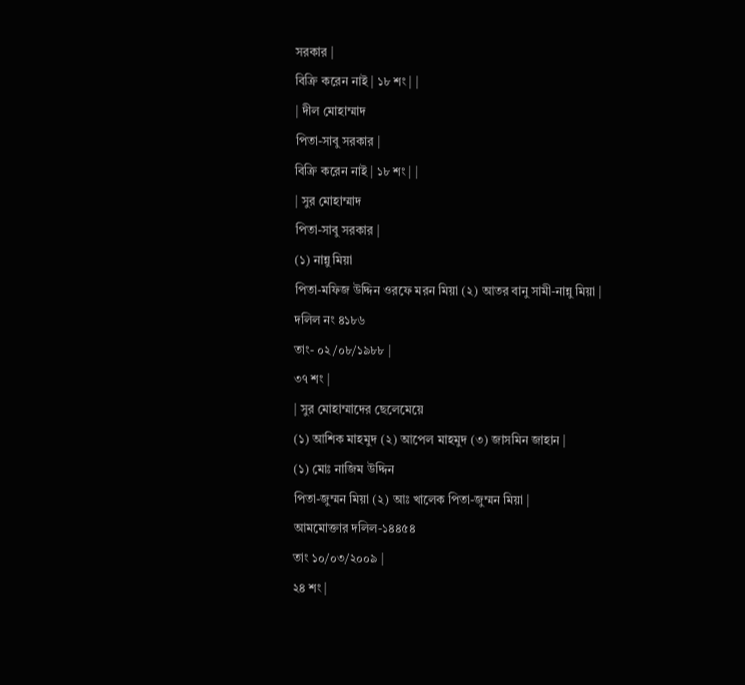সরকার |
বিক্রি করেন নাই | ১৮ শং | |
| দীল মোহাম্মাদ
পিতা-সাবু সরকার |
বিক্রি করেন নাই | ১৮ শং | |
| সুর মোহাম্মাদ
পিতা-সাবু সরকার |
(১) নান্নু মিয়া
পিতা-মফিজ উদ্দিন ওরফে মরন মিয়া (২) আতর বানু সামী-নান্নু মিয়া |
দলিল নং ৪১৮৬
তাং- ০২/০৮/১৯৮৮ |
৩৭ শং |
| সুর মোহাম্মাদের ছেলেমেয়ে
(১) আশিক মাহমুদ (২) আপেল মাহমুদ (৩) জাসমিন জাহান |
(১) মোঃ নাজিম উদ্দিন
পিতা-জুম্মন মিয়া (২) আঃ খালেক পিতা-জুম্মন মিয়া |
আমমোক্তার দলিল-১৪৪৫৪
তাং ১০/০৩/২০০৯ |
২৪ শং |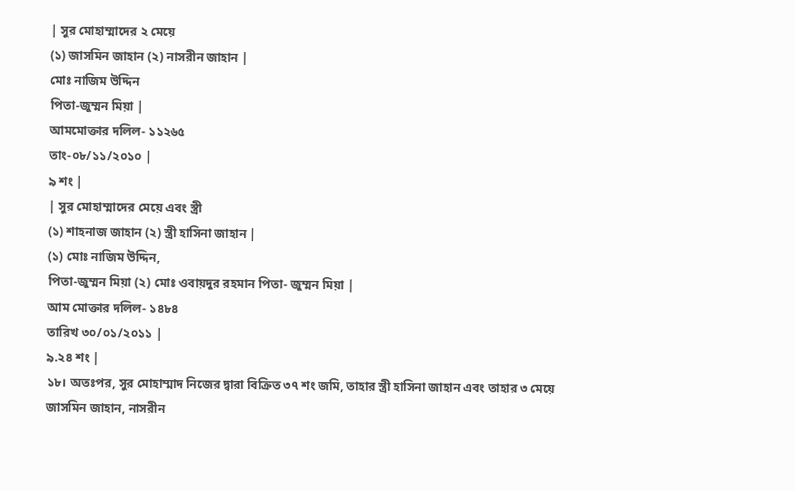| সুর মোহাম্মাদের ২ মেয়ে
(১) জাসমিন জাহান (২) নাসরীন জাহান |
মোঃ নাজিম উদ্দিন
পিতা-জুম্মন মিয়া |
আমমোক্তার দলিল- ১১২৬৫
তাং-০৮/১১/২০১০ |
৯ শং |
| সুর মোহাম্মাদের মেয়ে এবং স্ত্রী
(১) শাহনাজ জাহান (২) স্ত্রী হাসিনা জাহান |
(১) মোঃ নাজিম উদ্দিন,
পিতা-জুম্মন মিয়া (২) মোঃ ওবায়দুর রহমান পিতা- জুম্মন মিয়া |
আম মোক্তার দলিল- ১৪৮৪
তারিখ ৩০/০১/২০১১ |
৯.২৪ শং |
১৮। অতঃপর, সুর মোহাম্মাদ নিজের দ্বারা বিক্রিত ৩৭ শং জমি, তাহার স্ত্রী হাসিনা জাহান এবং তাহার ৩ মেয়ে জাসমিন জাহান, নাসরীন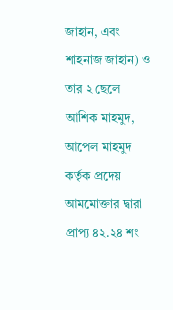জাহান, এবং শাহনাজ জাহান) ও তার ২ ছেলে আশিক মাহমুদ, আপেল মাহমুদ কর্তৃক প্রদেয় আমমোক্তার দ্বারা প্রাপ্য ৪২.২৪ শং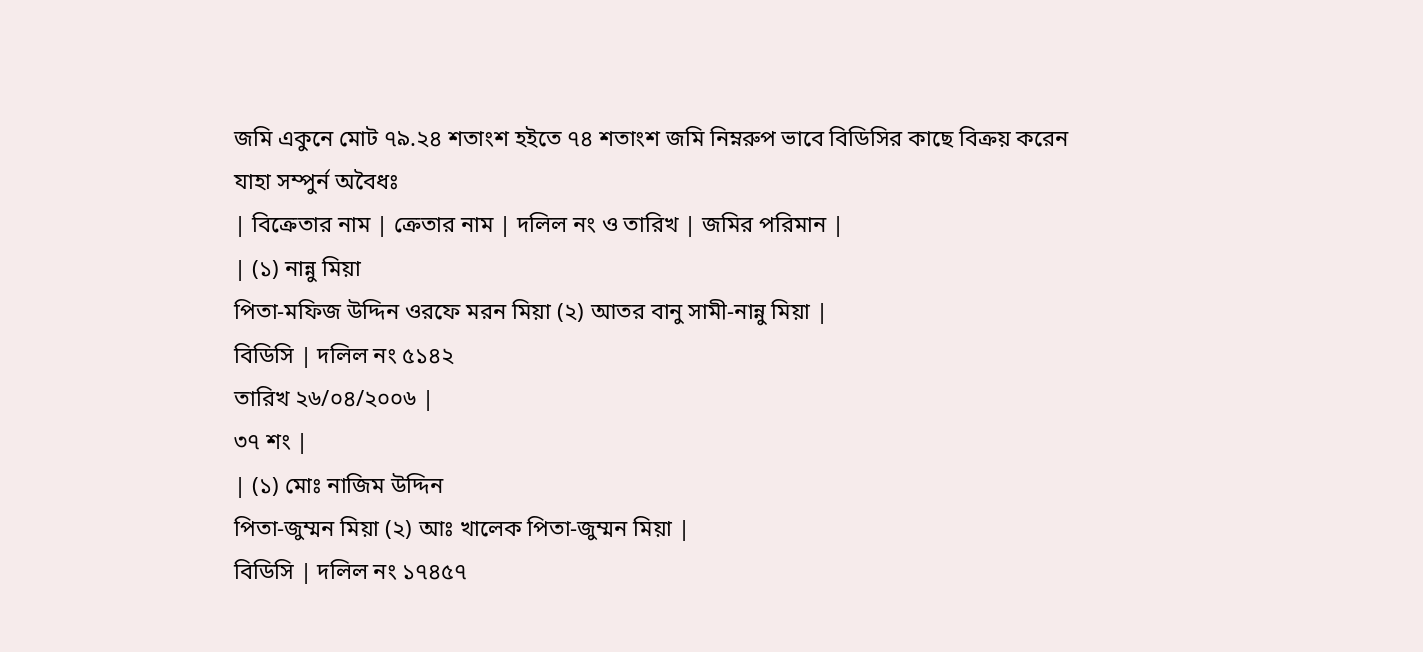জমি একুনে মোট ৭৯.২৪ শতাংশ হইতে ৭৪ শতাংশ জমি নিম্নরুপ ভাবে বিডিসির কাছে বিক্রয় করেন যাহা সম্পুর্ন অবৈধঃ
| বিক্রেতার নাম | ক্রেতার নাম | দলিল নং ও তারিখ | জমির পরিমান |
| (১) নান্নু মিয়া
পিতা-মফিজ উদ্দিন ওরফে মরন মিয়া (২) আতর বানু সামী-নান্নু মিয়া |
বিডিসি | দলিল নং ৫১৪২
তারিখ ২৬/০৪/২০০৬ |
৩৭ শং |
| (১) মোঃ নাজিম উদ্দিন
পিতা-জুম্মন মিয়া (২) আঃ খালেক পিতা-জুম্মন মিয়া |
বিডিসি | দলিল নং ১৭৪৫৭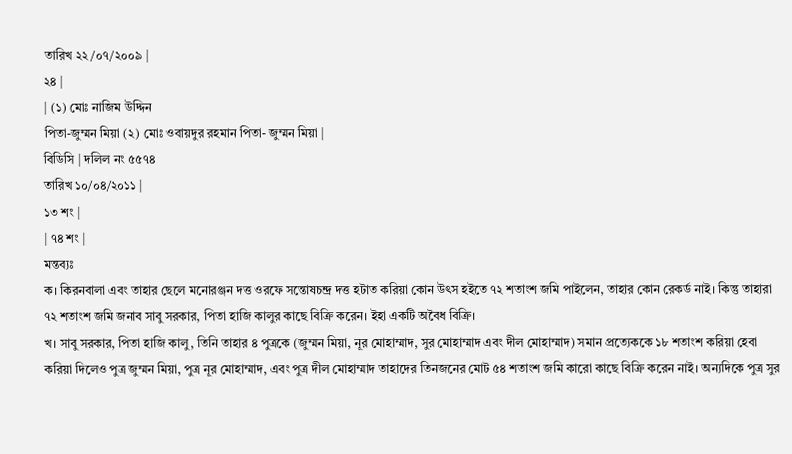তারিখ ২২/০৭/২০০৯ |
২৪ |
| (১) মোঃ নাজিম উদ্দিন
পিতা-জুম্মন মিয়া (২) মোঃ ওবায়দুর রহমান পিতা- জুম্মন মিয়া |
বিডিসি | দলিল নং ৫৫৭৪
তারিখ ১০/০৪/২০১১ |
১৩ শং |
| ৭৪ শং |
মন্তব্যঃ
ক। কিরনবালা এবং তাহার ছেলে মনোরঞ্জন দত্ত ওরফে সন্তোষচন্দ্র দত্ত হটাত করিয়া কোন উৎস হইতে ৭২ শতাংশ জমি পাইলেন, তাহার কোন রেকর্ড নাই। কিন্তু তাহারা ৭২ শতাংশ জমি জনাব সাবু সরকার, পিতা হাজি কালুর কাছে বিক্রি করেন। ইহা একটি অবৈধ বিক্রি।
খ। সাবু সরকার, পিতা হাজি কালু, তিনি তাহার ৪ পুত্রকে (জুম্মন মিয়া, নূর মোহাম্মাদ, সুর মোহাম্মাদ এবং দীল মোহাম্মাদ) সমান প্রত্যেককে ১৮ শতাংশ করিয়া হেবা করিয়া দিলেও পুত্র জুম্মন মিয়া, পুত্র নূর মোহাম্মাদ, এবং পুত্র দীল মোহাম্মাদ তাহাদের তিনজনের মোট ৫৪ শতাংশ জমি কারো কাছে বিক্রি করেন নাই। অন্যদিকে পুত্র সুর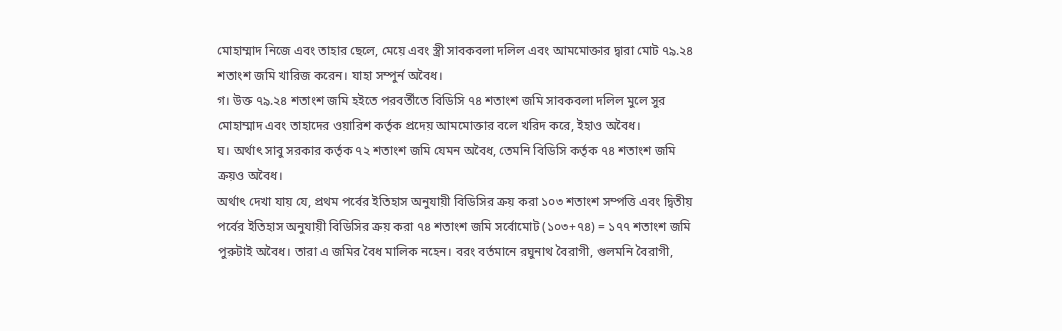মোহাম্মাদ নিজে এবং তাহার ছেলে, মেয়ে এবং স্ত্রী সাবকবলা দলিল এবং আমমোক্তার দ্বারা মোট ৭৯.২৪ শতাংশ জমি খারিজ করেন। যাহা সম্পুর্ন অবৈধ।
গ। উক্ত ৭৯.২৪ শতাংশ জমি হইতে পরবর্তীতে বিডিসি ৭৪ শতাংশ জমি সাবকবলা দলিল মুলে সুর মোহাম্মাদ এবং তাহাদের ওয়ারিশ কর্তৃক প্রদেয় আমমোক্তার বলে খরিদ করে, ইহাও অবৈধ।
ঘ। অর্থাৎ সাবু সরকার কর্তৃক ৭২ শতাংশ জমি যেমন অবৈধ, তেমনি বিডিসি কর্তৃক ৭৪ শতাংশ জমি ক্রয়ও অবৈধ।
অর্থাৎ দেখা যায় যে, প্রথম পর্বের ইতিহাস অনুযায়ী বিডিসির ক্রয় করা ১০৩ শতাংশ সম্পত্তি এবং দ্বিতীয় পর্বের ইতিহাস অনুযায়ী বিডিসির ক্রয় করা ৭৪ শতাংশ জমি সর্বোমোট (১০৩+৭৪) = ১৭৭ শতাংশ জমি পুরুটাই অবৈধ। তারা এ জমির বৈধ মালিক নহেন। বরং বর্তমানে রঘুনাথ বৈরাগী, গুলমনি বৈরাগী,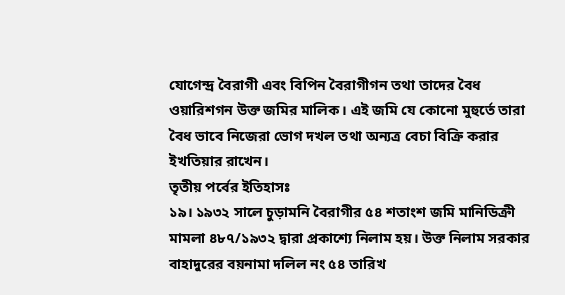যোগেন্দ্র বৈরাগী এবং বিপিন বৈরাগীগন তথা তাদের বৈধ ওয়ারিশগন উক্ত জমির মালিক। এই জমি যে কোনো মুহুর্তে তারা বৈধ ভাবে নিজেরা ভোগ দখল তথা অন্যত্র বেচা বিক্রি করার ইখতিয়ার রাখেন।
তৃতীয় পর্বের ইতিহাসঃ
১৯। ১৯৩২ সালে চুড়ামনি বৈরাগীর ৫৪ শতাংশ জমি মানিডিক্রী মামলা ৪৮৭/১৯৩২ দ্বারা প্রকাশ্যে নিলাম হয়। উক্ত নিলাম সরকার বাহাদুরের বয়নামা দলিল নং ৫৪ তারিখ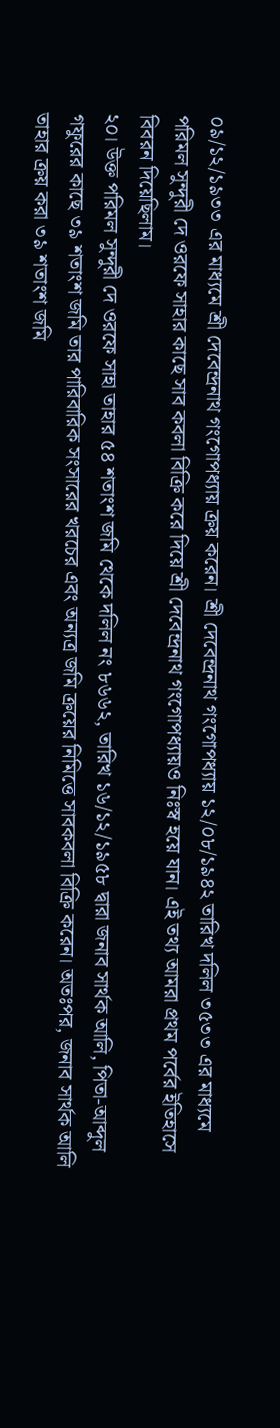০৯/১২/১৯৩৩ এর মাধ্যমে শ্রী দেবেন্দ্রনাথ গংগোপধ্যায় ক্রয় করেন। শ্রী দেবেন্দ্রনাথ গংগোপধ্যায় ১২/০৮/১৯৪২ তারিখ দলিল ৩৫৩৩ এর মাধ্যমে পরিমল সুন্দুরী দে ওরফে সাহার কাছে সাব কবলা বিক্রি করে দিয়ে শ্রী দেবেন্দ্রনাথ গংগোপধ্যায়ও নিঃস্ব হয়ে যান। এই তথ্য আমরা প্রথম পর্বের ইতিহাসে বিবরন দিয়েছিলাম।
২০। উক্ত পরিমল সুন্দুরী দে ওরফে সাহা তাহার ৫৪ শতাংশ জমি থেকে দলিল নং ৮৬৬২, তারিখ ১৬/১২/১৯৫৮ দ্বারা জনাব সার্থক আলি, পিতা-আব্দুল গফুরের কাছে ৩৯ শতাংশ জমি তার পারিবারিক সংসারের খরচের এবং অন্যত্র জমি ক্রয়ের নিমিত্তে সাবকবলা বিক্রি করেন। অতঃপর, জনাব সার্থক আলি তাহার ক্রয় করা ৩৯ শতাংশ জমি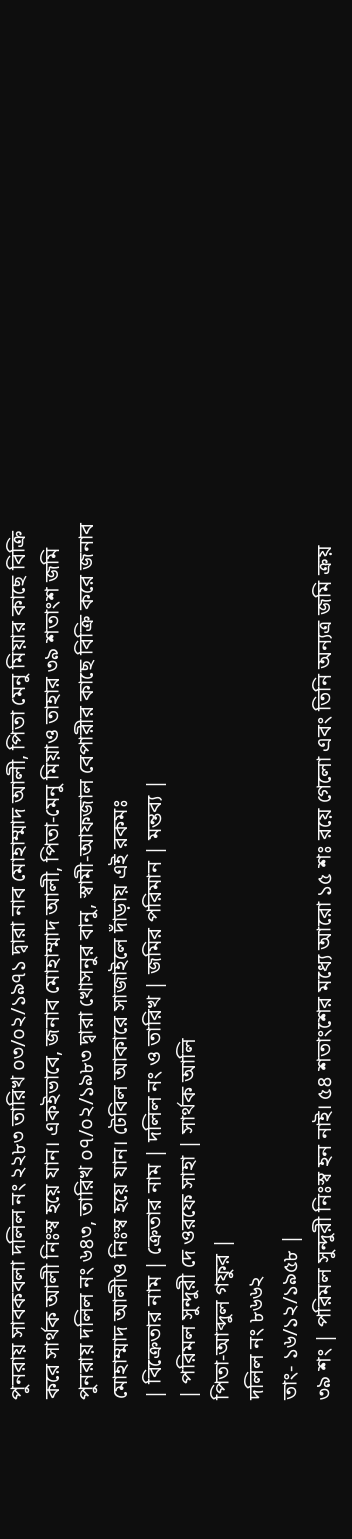পুনরায় সাবকবলা দলিল নং ২২৮৩ তারিখ ০৩/০২/১৯৭১ দ্বারা নাব মোহাম্মাদ আলী, পিতা মেনু মিয়ার কাছে বিক্রি করে সার্থক আলী নিঃস্ব হয়ে যান। একইভাবে, জনাব মোহাম্মাদ আলী, পিতা-মেনু মিয়াও তাহার ৩৯ শতাংশ জমি পুনরায় দলিল নং ৬৪৩, তারিখ ০৭/০২/১৯৮৩ দ্বারা খোসনুর বানু, স্বামী-আফজাল বেপারীর কাছে বিক্রি করে জনাব মোহাম্মাদ আলীও নিঃস্ব হয়ে যান। টেবিল আকারে সাজাইলে দাঁড়ায় এই রকমঃ
| বিক্রেতার নাম | ক্রেতার নাম | দলিল নং ও তারিখ | জমির পরিমান | মন্তব্য |
| পরিমল সুন্দুরী দে ওরফে সাহা | সার্থক আলি
পিতা-আব্দুল গফুর |
দলিল নং ৮৬৬২
তাং- ১৬/১২/১৯৫৮ |
৩৯ শং | পরিমল সুন্দুরী নিঃস্ব হন নাই। ৫৪ শতাংশের মধ্যে আরো ১৫ শঃ রয়ে গেলো এবং তিনি অন্যত্র জমি ক্রয়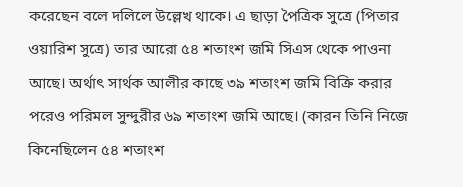করেছেন বলে দলিলে উল্লেখ থাকে। এ ছাড়া পৈত্রিক সুত্রে (পিতার ওয়ারিশ সুত্রে) তার আরো ৫৪ শতাংশ জমি সিএস থেকে পাওনা আছে। অর্থাৎ সার্থক আলীর কাছে ৩৯ শতাংশ জমি বিক্রি করার পরেও পরিমল সুন্দুরীর ৬৯ শতাংশ জমি আছে। (কারন তিনি নিজে কিনেছিলেন ৫৪ শতাংশ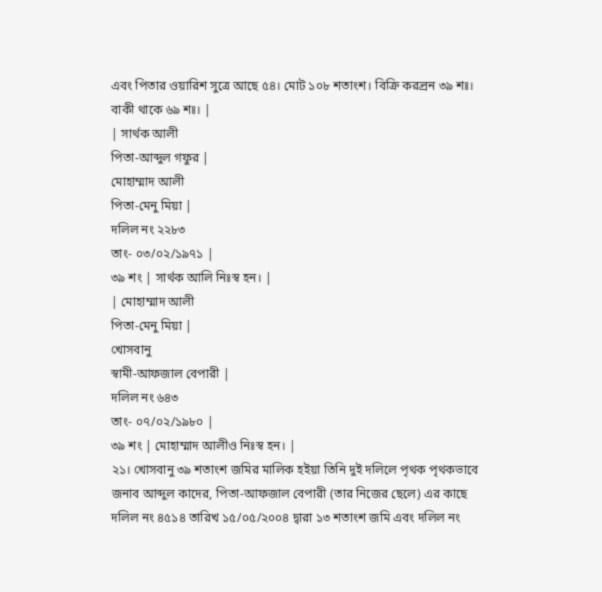এবং পিতার ওয়ারিশ সুত্রে আছে ৫৪। মোট ১০৮ শতাংশ। বিক্রি করল্রন ৩৯ শঃ। বাকী থাকে ৬৯ শঃ। |
| সার্থক আলী
পিতা-আব্দুল গফুর |
মোহাম্মাদ আলী
পিতা-মেনু মিয়া |
দলিল নং ২২৮৩
তাং- ০৩/০২/১৯৭১ |
৩৯ শং | সার্থক আলি নিঃস্ব হন। |
| মোহাম্মাদ আলী
পিতা-মেনু মিয়া |
খোসবানু
স্বামী-আফজাল বেপারী |
দলিল নং ৬৪৩
তাং- ০৭/০২/১৯৮০ |
৩৯ শং | মোহাম্মাদ আলীও নিঃস্ব হন। |
২১। খোসবানু ৩৯ শতাংশ জমির মালিক হইয়া তিনি দুই দলিলে পৃথক পৃথকভাবে জনাব আব্দুল কাদের, পিতা-আফজাল বেপারী (তার নিজের ছেলে) এর কাছে দলিল নং ৪৫১৪ তারিখ ১৫/০৫/২০০৪ দ্বারা ১৩ শতাংশ জমি এবং দলিল নং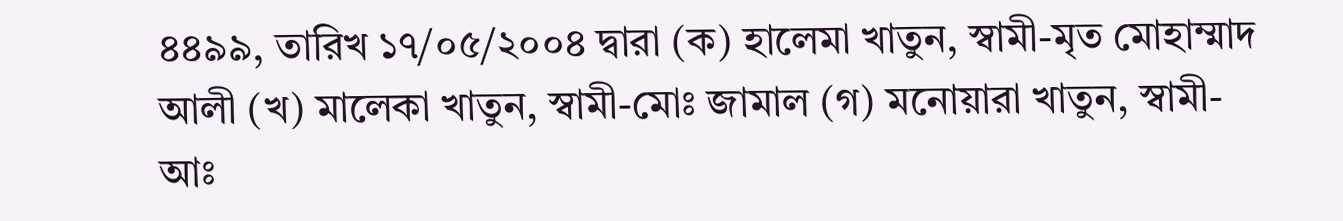৪৪৯৯, তারিখ ১৭/০৫/২০০৪ দ্বারা (ক) হালেমা খাতুন, স্বামী-মৃত মোহাম্মাদ আলী (খ) মালেকা খাতুন, স্বামী-মোঃ জামাল (গ) মনোয়ারা খাতুন, স্বামী-আঃ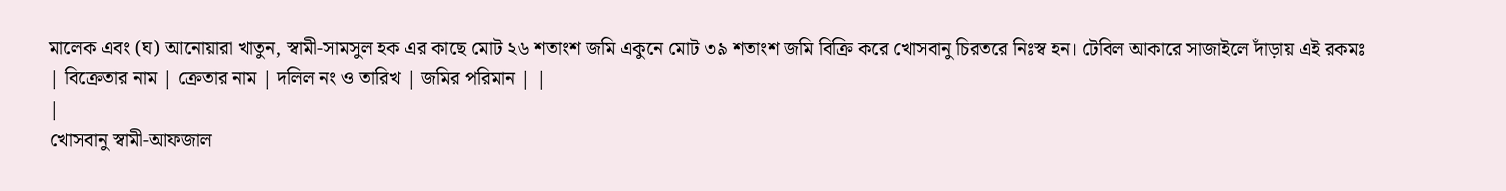মালেক এবং (ঘ) আনোয়ারা খাতুন, স্বামী-সামসুল হক এর কাছে মোট ২৬ শতাংশ জমি একুনে মোট ৩৯ শতাংশ জমি বিক্রি করে খোসবানু চিরতরে নিঃস্ব হন। টেবিল আকারে সাজাইলে দাঁড়ায় এই রকমঃ
| বিক্রেতার নাম | ক্রেতার নাম | দলিল নং ও তারিখ | জমির পরিমান | |
|
খোসবানু স্বামী-আফজাল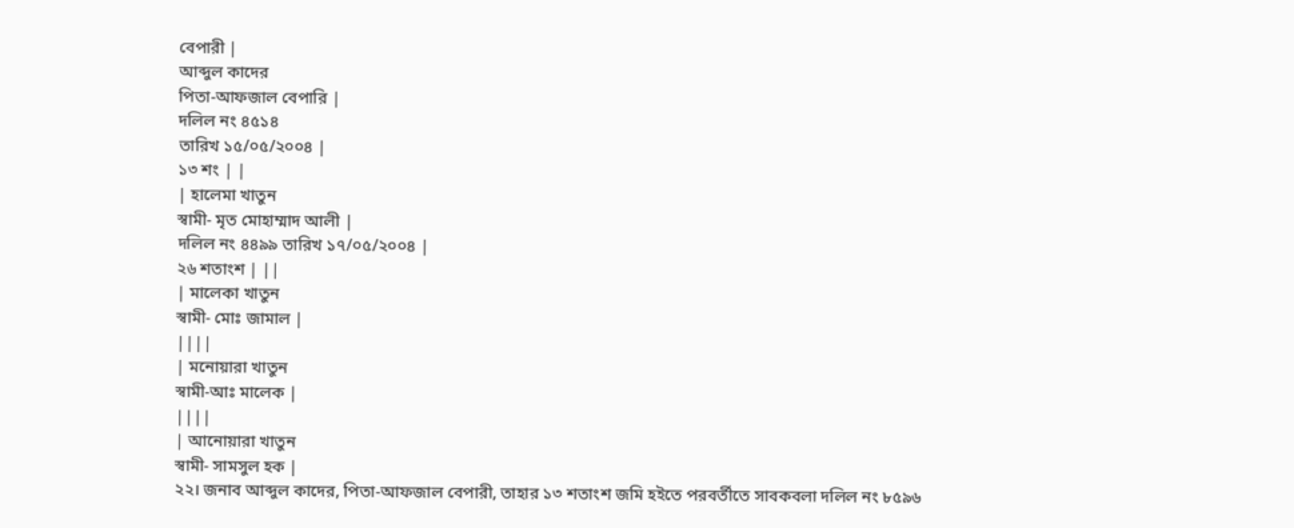বেপারী |
আব্দুল কাদের
পিতা-আফজাল বেপারি |
দলিল নং ৪৫১৪
তারিখ ১৫/০৫/২০০৪ |
১৩ শং | |
| হালেমা খাতুন
স্বামী- মৃত মোহাম্মাদ আলী |
দলিল নং ৪৪৯৯ তারিখ ১৭/০৫/২০০৪ |
২৬ শতাংশ | ||
| মালেকা খাতুন
স্বামী- মোঃ জামাল |
||||
| মনোয়ারা খাতুন
স্বামী-আঃ মালেক |
||||
| আনোয়ারা খাতুন
স্বামী- সামসুল হক |
২২। জনাব আব্দুল কাদের, পিতা-আফজাল বেপারী, তাহার ১৩ শতাংশ জমি হইতে পরবর্তীতে সাবকবলা দলিল নং ৮৫৯৬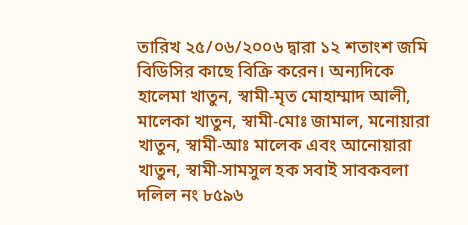তারিখ ২৫/০৬/২০০৬ দ্বারা ১২ শতাংশ জমি বিডিসির কাছে বিক্রি করেন। অন্যদিকে হালেমা খাতুন, স্বামী-মৃত মোহাম্মাদ আলী, মালেকা খাতুন, স্বামী-মোঃ জামাল, মনোয়ারা খাতুন, স্বামী-আঃ মালেক এবং আনোয়ারা খাতুন, স্বামী-সামসুল হক সবাই সাবকবলা দলিল নং ৮৫৯৬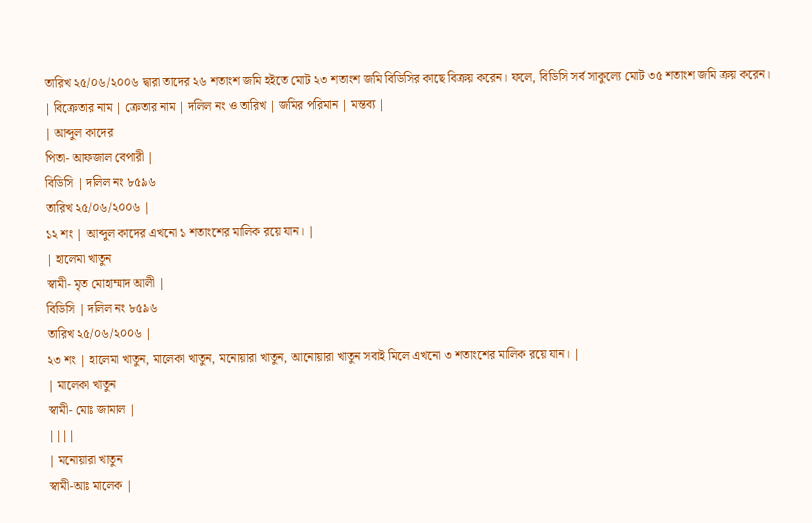তারিখ ২৫/০৬/২০০৬ দ্বারা তাদের ২৬ শতাংশ জমি হইতে মোট ২৩ শতাংশ জমি বিডিসির কাছে বিক্রয় করেন। ফলে, বিডিসি সর্ব সাকুল্যে মোট ৩৫ শতাংশ জমি ক্রয় করেন।
| বিক্রেতার নাম | ক্রেতার নাম | দলিল নং ও তারিখ | জমির পরিমান | মন্তব্য |
| আব্দুল কাদের
পিতা- আফজাল বেপারী |
বিডিসি | দলিল নং ৮৫৯৬
তারিখ ২৫/০৬/২০০৬ |
১২ শং | আব্দুল কাদের এখনো ১ শতাংশের মালিক রয়ে যান। |
| হালেমা খাতুন
স্বামী- মৃত মোহাম্মাদ আলী |
বিডিসি | দলিল নং ৮৫৯৬
তারিখ ২৫/০৬/২০০৬ |
২৩ শং | হালেমা খাতুন, মালেকা খাতুন, মনোয়ারা খাতুন, আনোয়ারা খাতুন সবাই মিলে এখনো ৩ শতাংশের মালিক রয়ে যান। |
| মালেকা খাতুন
স্বামী- মোঃ জামাল |
||||
| মনোয়ারা খাতুন
স্বামী-আঃ মালেক |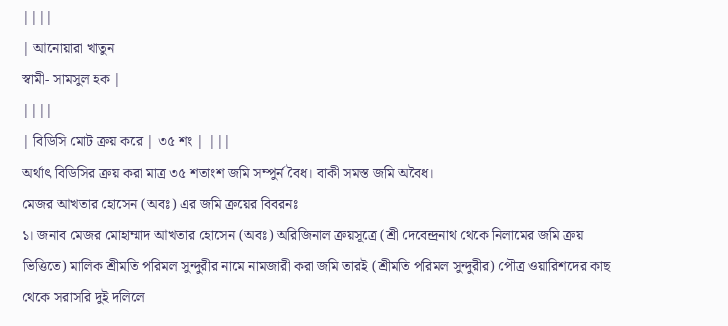||||
| আনোয়ারা খাতুন
স্বামী- সামসুল হক |
||||
| বিডিসি মোট ক্রয় করে | ৩৫ শং | |||
অর্থাৎ বিডিসির ক্রয় করা মাত্র ৩৫ শতাংশ জমি সম্পুর্ন বৈধ। বাকী সমস্ত জমি অবৈধ।
মেজর আখতার হোসেন (অবঃ) এর জমি ক্রয়ের বিবরনঃ
১। জনাব মেজর মোহাম্মাদ আখতার হোসেন (অবঃ) অরিজিনাল ক্রয়সূত্রে (শ্রী দেবেন্দ্রনাথ থেকে নিলামের জমি ক্রয় ভিত্তিতে) মালিক শ্রীমতি পরিমল সুন্দুরীর নামে নামজারী করা জমি তারই (শ্রীমতি পরিমল সুন্দুরীর) পৌত্র ওয়ারিশদের কাছ থেকে সরাসরি দুই দলিলে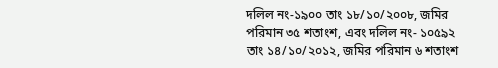দলিল নং-১৯০০ তাং ১৮/১০/২০০৮, জমির পরিমান ৩৫ শতাংশ, এবং দলিল নং- ১০৫৯২ তাং ১৪/১০/২০১২, জমির পরিমান ৬ শতাংশ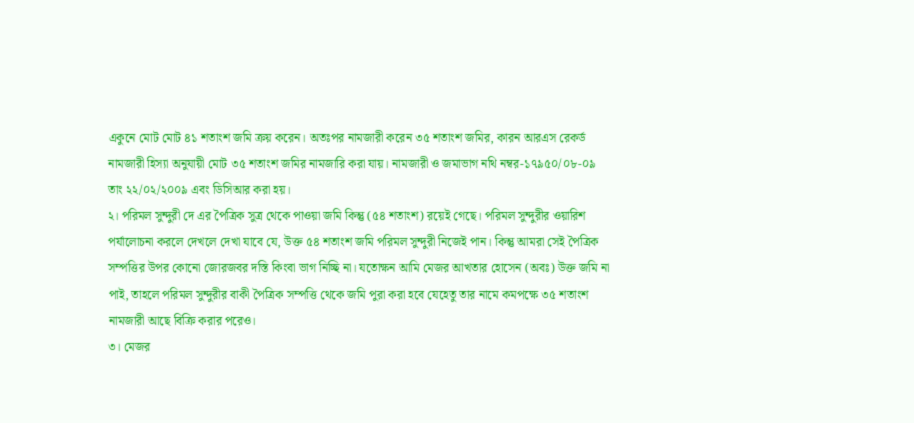একুনে মোট মোট ৪১ শতাংশ জমি ক্রয় করেন। অতঃপর নামজারী করেন ৩৫ শতাংশ জমির, কারন আরএস রেকর্ড নামজারী হিস্যা অনুযায়ী মোট ৩৫ শতাংশ জমির নামজারি করা যায়। নামজারী ও জমাভাগ নথি নম্বর-১৭৯৫০/০৮-০৯ তাং ২২/০২/২০০৯ এবং ডিসিআর করা হয়।
২। পরিমল সুন্দুরী দে এর পৈত্রিক সুত্র থেকে পাওয়া জমি কিন্তু (৫৪ শতাংশ) রয়েই গেছে। পরিমল সুন্দুরীর ওয়ারিশ পর্যালোচনা করলে দেখলে দেখা যাবে যে, উক্ত ৫৪ শতাংশ জমি পরিমল সুন্দুরী নিজেই পান। কিন্তু আমরা সেই পৈত্রিক সম্পত্তির উপর কোনো জোরজবর দস্তি কিংবা ভাগ নিচ্ছি না। যতোক্ষন আমি মেজর আখতার হোসেন (অবঃ) উক্ত জমি না পাই, তাহলে পরিমল সুন্দুরীর বাকী পৈত্রিক সম্পত্তি থেকে জমি পুরা করা হবে যেহেতু তার নামে কমপক্ষে ৩৫ শতাংশ নামজারী আছে বিক্রি করার পরেও।
৩। মেজর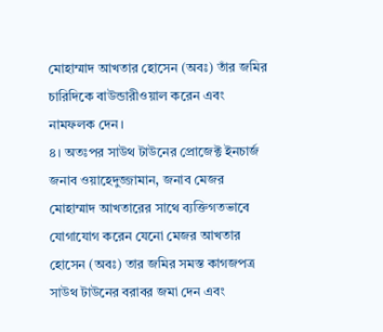মোহাম্মাদ আখতার হোসেন (অবঃ) তাঁর জমির চারিদিকে বাউন্ডারীওয়াল করেন এবং নামফলক দেন।
৪। অতঃপর সাউথ টাউনের প্রোজেক্ট ইনচার্জ জনাব ওয়াহেদুজ্জামান, জনাব মেজর মোহাম্মাদ আখতারের সাথে ব্যক্তিগতভাবে যোগাযোগ করেন যেনো মেজর আখতার হোসেন (অবঃ) তার জমির সমস্ত কাগজপত্র সাউথ টাউনের বরাবর জমা দেন এবং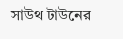সাউথ টাউনের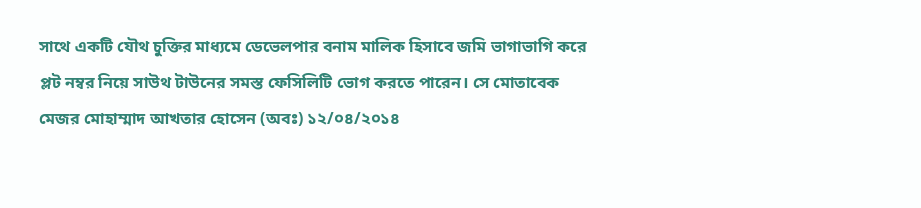সাথে একটি যৌথ চুক্তির মাধ্যমে ডেভেলপার বনাম মালিক হিসাবে জমি ভাগাভাগি করে প্লট নম্বর নিয়ে সাউথ টাউনের সমস্ত ফেসিলিটি ভোগ করতে পারেন। সে মোতাবেক মেজর মোহাম্মাদ আখতার হোসেন (অবঃ) ১২/০৪/২০১৪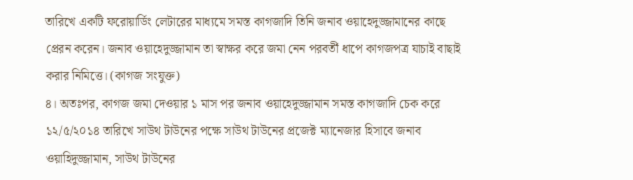তারিখে একটি ফরোয়ার্ডিং লেটারের মাধ্যমে সমস্ত কাগজাদি তিনি জনাব ওয়াহেদুজ্জামানের কাছে প্রেরন করেন। জনাব ওয়াহেদুজ্জামান তা স্বাক্ষর করে জমা নেন পরবর্তী ধাপে কাগজপত্র যাচাই বাছাই করার নিমিত্তে। (কাগজ সংযুক্ত)
৪। অতঃপর, কাগজ জমা দেওয়ার ১ মাস পর জনাব ওয়াহেদুজ্জামান সমস্ত কাগজাদি চেক করে ১২/৫/২০১৪ তারিখে সাউথ টাউনের পক্ষে সাউথ টাউনের প্রজেক্ট ম্যানেজার হিসাবে জনাব ওয়াহিদুজ্জামান, সাউথ টাউনের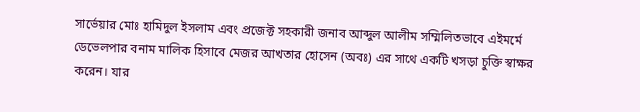সার্ভেয়ার মোঃ হামিদুল ইসলাম এবং প্রজেক্ট সহকারী জনাব আব্দুল আলীম সম্মিলিতভাবে এইমর্মে ডেভেলপার বনাম মালিক হিসাবে মেজর আখতার হোসেন (অবঃ) এর সাথে একটি খসড়া চুক্তি স্বাক্ষর করেন। যার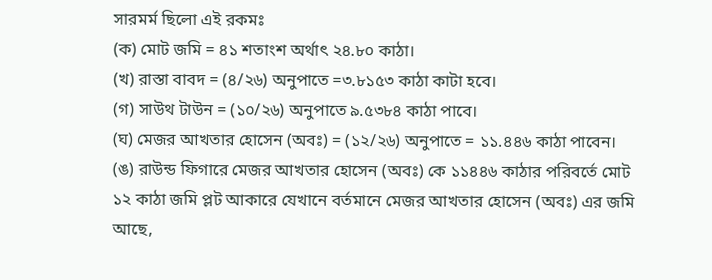সারমর্ম ছিলো এই রকমঃ
(ক) মোট জমি = ৪১ শতাংশ অর্থাৎ ২৪.৮০ কাঠা।
(খ) রাস্তা বাবদ = (৪/২৬) অনুপাতে =৩.৮১৫৩ কাঠা কাটা হবে।
(গ) সাউথ টাউন = (১০/২৬) অনুপাতে ৯.৫৩৮৪ কাঠা পাবে।
(ঘ) মেজর আখতার হোসেন (অবঃ) = (১২/২৬) অনুপাতে = ১১.৪৪৬ কাঠা পাবেন।
(ঙ) রাউন্ড ফিগারে মেজর আখতার হোসেন (অবঃ) কে ১১৪৪৬ কাঠার পরিবর্তে মোট ১২ কাঠা জমি প্লট আকারে যেখানে বর্তমানে মেজর আখতার হোসেন (অবঃ) এর জমি আছে,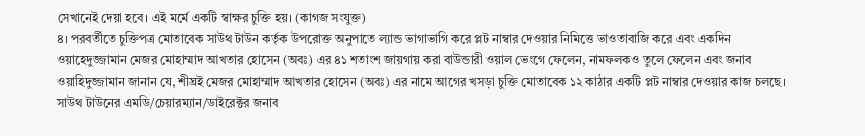সেখানেই দেয়া হবে। এই মর্মে একটি স্বাক্ষর চুক্তি হয়। (কাগজ সংযুক্ত)
৪। পরবর্তীতে চুক্তিপত্র মোতাবেক সাউথ টাউন কর্তৃক উপরোক্ত অনুপাতে ল্যান্ড ভাগাভাগি করে প্লট নাম্বার দেওয়ার নিমিত্তে ভাওতাবাজি করে এবং একদিন ওয়াহেদুজ্জামান মেজর মোহাম্মাদ আখতার হোসেন (অবঃ) এর ৪১ শতাংশ জায়গায় করা বাউন্ডারী ওয়াল ভেংগে ফেলেন, নামফলকও তুলে ফেলেন এবং জনাব ওয়াহিদুজ্জামান জানান যে, শীঘ্রই মেজর মোহাম্মাদ আখতার হোসেন (অবঃ) এর নামে আগের খসড়া চুক্তি মোতাবেক ১২ কাঠার একটি প্লট নাম্বার দেওয়ার কাজ চলছে। সাউথ টাউনের এমডি/চেয়ারম্যান/ডাইরেক্টর জনাব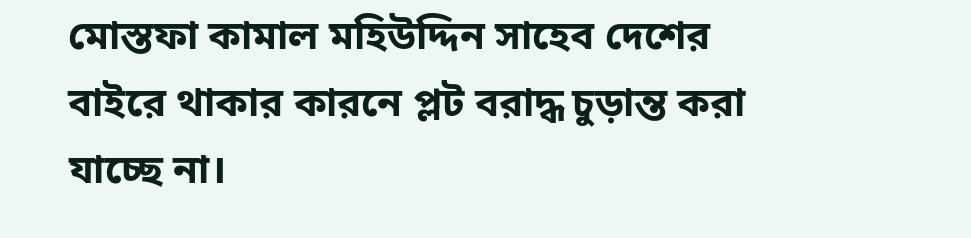মোস্তফা কামাল মহিউদ্দিন সাহেব দেশের বাইরে থাকার কারনে প্লট বরাদ্ধ চুড়ান্ত করা যাচ্ছে না।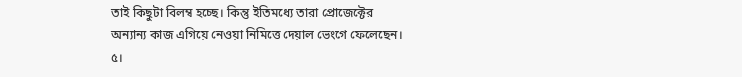তাই কিছুটা বিলম্ব হচ্ছে। কিন্তু ইতিমধ্যে তারা প্রোজেক্টের অন্যান্য কাজ এগিয়ে নেওয়া নিমিত্তে দেয়াল ভেংগে ফেলেছেন।
৫।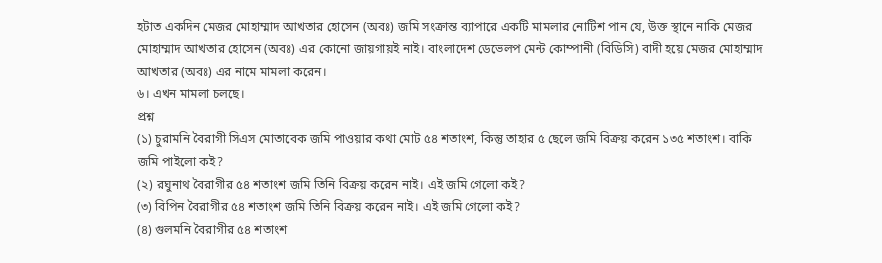হটাত একদিন মেজর মোহাম্মাদ আখতার হোসেন (অবঃ) জমি সংক্রান্ত ব্যাপারে একটি মামলার নোটিশ পান যে, উক্ত স্থানে নাকি মেজর মোহাম্মাদ আখতার হোসেন (অবঃ) এর কোনো জায়গায়ই নাই। বাংলাদেশ ডেভেলপ মেন্ট কোম্পানী (বিডিসি) বাদী হয়ে মেজর মোহাম্মাদ আখতার (অবঃ) এর নামে মামলা করেন।
৬। এখন মামলা চলছে।
প্রশ্ন
(১) চুরামনি বৈরাগী সিএস মোতাবেক জমি পাওয়ার কথা মোট ৫৪ শতাংশ, কিন্তু তাহার ৫ ছেলে জমি বিক্রয় করেন ১৩৫ শতাংশ। বাকি জমি পাইলো কই?
(২) রঘুনাথ বৈরাগীর ৫৪ শতাংশ জমি তিনি বিক্রয় করেন নাই। এই জমি গেলো কই?
(৩) বিপিন বৈরাগীর ৫৪ শতাংশ জমি তিনি বিক্রয় করেন নাই। এই জমি গেলো কই?
(৪) গুলমনি বৈরাগীর ৫৪ শতাংশ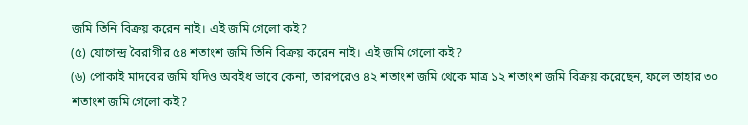জমি তিনি বিক্রয় করেন নাই। এই জমি গেলো কই?
(৫) যোগেন্দ্র বৈরাগীর ৫৪ শতাংশ জমি তিনি বিক্রয় করেন নাই। এই জমি গেলো কই?
(৬) পোকাই মাদবের জমি যদিও অবইধ ভাবে কেনা, তারপরেও ৪২ শতাংশ জমি থেকে মাত্র ১২ শতাংশ জমি বিক্রয় করেছেন, ফলে তাহার ৩০ শতাংশ জমি গেলো কই?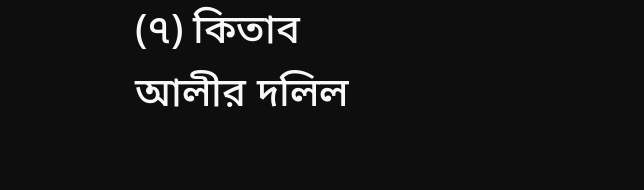(৭) কিতাব আলীর দলিল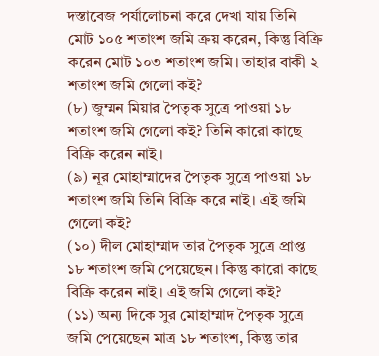দস্তাবেজ পর্যালোচনা করে দেখা যায় তিনি মোট ১০৫ শতাংশ জমি ক্রয় করেন, কিন্তু বিক্রি করেন মোট ১০৩ শতাংশ জমি। তাহার বাকী ২ শতাংশ জমি গেলো কই?
(৮) জুম্মন মিয়ার পৈতৃক সুত্রে পাওয়া ১৮ শতাংশ জমি গেলো কই? তিনি কারো কাছে বিক্রি করেন নাই।
(৯) নূর মোহাম্মাদের পৈতৃক সুত্রে পাওয়া ১৮ শতাংশ জমি তিনি বিক্রি করে নাই। এই জমি গেলো কই?
(১০) দীল মোহাম্মাদ তার পৈতৃক সুত্রে প্রাপ্ত ১৮ শতাংশ জমি পেয়েছেন। কিন্তু কারো কাছে বিক্রি করেন নাই। এই জমি গেলো কই?
(১১) অন্য দিকে সুর মোহাম্মাদ পৈতৃক সুত্রে জমি পেয়েছেন মাত্র ১৮ শতাংশ, কিন্তু তার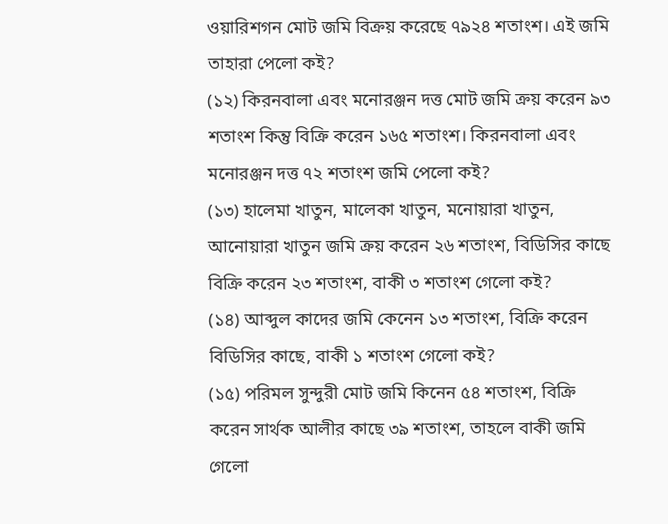ওয়ারিশগন মোট জমি বিক্রয় করেছে ৭৯২৪ শতাংশ। এই জমি তাহারা পেলো কই?
(১২) কিরনবালা এবং মনোরঞ্জন দত্ত মোট জমি ক্রয় করেন ৯৩ শতাংশ কিন্তু বিক্রি করেন ১৬৫ শতাংশ। কিরনবালা এবং মনোরঞ্জন দত্ত ৭২ শতাংশ জমি পেলো কই?
(১৩) হালেমা খাতুন, মালেকা খাতুন, মনোয়ারা খাতুন, আনোয়ারা খাতুন জমি ক্রয় করেন ২৬ শতাংশ, বিডিসির কাছে বিক্রি করেন ২৩ শতাংশ, বাকী ৩ শতাংশ গেলো কই?
(১৪) আব্দুল কাদের জমি কেনেন ১৩ শতাংশ, বিক্রি করেন বিডিসির কাছে, বাকী ১ শতাংশ গেলো কই?
(১৫) পরিমল সুন্দুরী মোট জমি কিনেন ৫৪ শতাংশ, বিক্রি করেন সার্থক আলীর কাছে ৩৯ শতাংশ, তাহলে বাকী জমি গেলো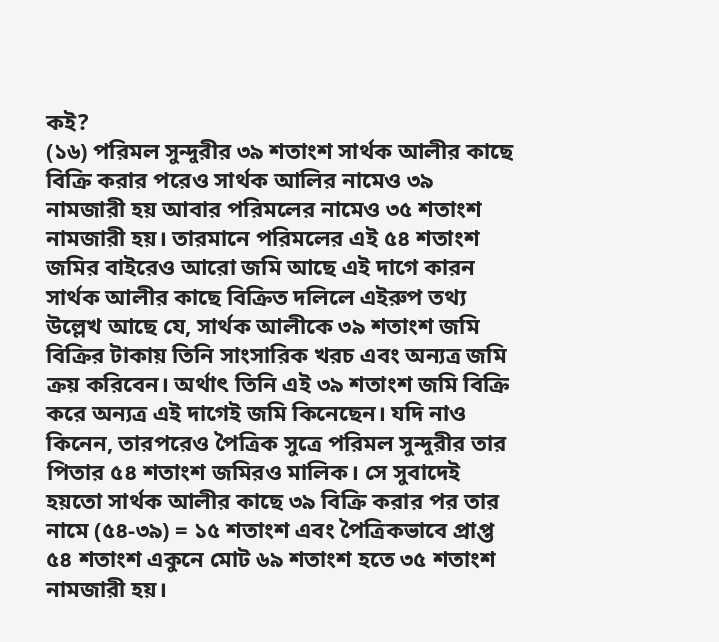কই?
(১৬) পরিমল সুন্দুরীর ৩৯ শতাংশ সার্থক আলীর কাছে বিক্রি করার পরেও সার্থক আলির নামেও ৩৯ নামজারী হয় আবার পরিমলের নামেও ৩৫ শতাংশ নামজারী হয়। তারমানে পরিমলের এই ৫৪ শতাংশ জমির বাইরেও আরো জমি আছে এই দাগে কারন সার্থক আলীর কাছে বিক্রিত দলিলে এইরুপ তথ্য উল্লেখ আছে যে, সার্থক আলীকে ৩৯ শতাংশ জমি বিক্রির টাকায় তিনি সাংসারিক খরচ এবং অন্যত্র জমি ক্রয় করিবেন। অর্থাৎ তিনি এই ৩৯ শতাংশ জমি বিক্রি করে অন্যত্র এই দাগেই জমি কিনেছেন। যদি নাও কিনেন, তারপরেও পৈত্রিক সুত্রে পরিমল সুন্দুরীর তার পিতার ৫৪ শতাংশ জমিরও মালিক। সে সুবাদেই হয়তো সার্থক আলীর কাছে ৩৯ বিক্রি করার পর তার নামে (৫৪-৩৯) = ১৫ শতাংশ এবং পৈত্রিকভাবে প্রাপ্ত ৫৪ শতাংশ একুনে মোট ৬৯ শতাংশ হতে ৩৫ শতাংশ নামজারী হয়।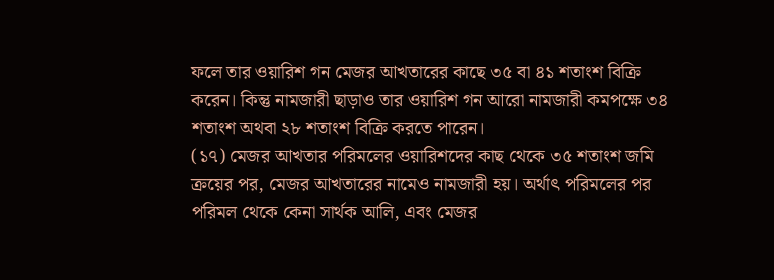ফলে তার ওয়ারিশ গন মেজর আখতারের কাছে ৩৫ বা ৪১ শতাংশ বিক্রি করেন। কিন্তু নামজারী ছাড়াও তার ওয়ারিশ গন আরো নামজারী কমপক্ষে ৩৪ শতাংশ অথবা ২৮ শতাংশ বিক্রি করতে পারেন।
(১৭) মেজর আখতার পরিমলের ওয়ারিশদের কাছ থেকে ৩৫ শতাংশ জমি ক্রয়ের পর, মেজর আখতারের নামেও নামজারী হয়। অর্থাৎ পরিমলের পর পরিমল থেকে কেনা সার্থক আলি, এবং মেজর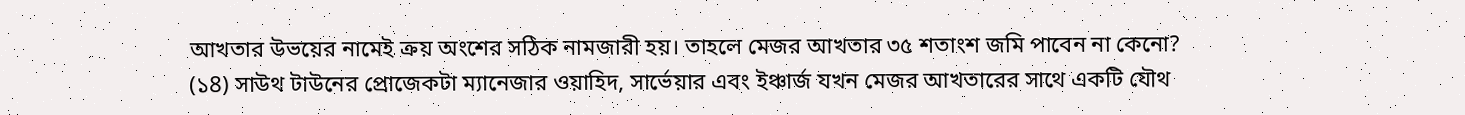আখতার উভয়ের নামেই ক্রয় অংশের সঠিক নামজারী হয়। তাহলে মেজর আখতার ৩৫ শতাংশ জমি পাবেন না কেনো?
(১8) সাউথ টাউনের প্রোজেকটা ম্যানেজার ওয়াহিদ, সার্ভেয়ার এবং ইঞ্চার্জ যখন মেজর আখতারের সাথে একটি যৌথ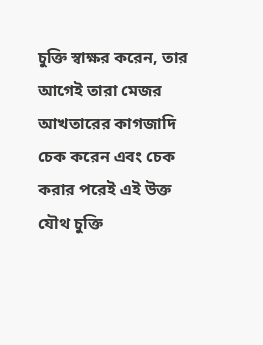চুক্তি স্বাক্ষর করেন, তার আগেই তারা মেজর আখতারের কাগজাদি চেক করেন এবং চেক করার পরেই এই উক্ত যৌথ চুক্তি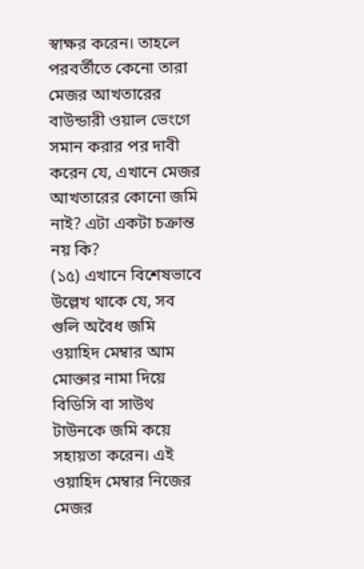স্বাক্ষর করেন। তাহলে পরবর্তীতে কেনো তারা মেজর আখতারের বাউন্ডারী ওয়াল ভেংগে সমান করার পর দাবী করেন যে, এখানে মেজর আখতারের কোনো জমি নাই? এটা একটা চক্রান্ত নয় কি?
(১৫) এখানে বিশেষভাবে উল্লেখ থাকে যে, সব গুলি অবৈধ জমি ওয়াহিদ মেম্বার আম মোক্তার নামা দিয়ে বিডিসি বা সাউথ টাউনকে জমি কয়ে সহায়তা করেন। এই ওয়াহিদ মেম্বার নিজের মেজর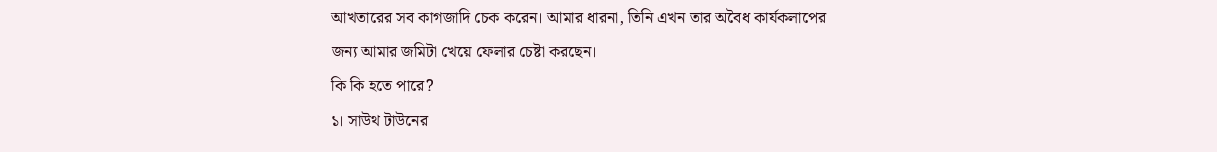আখতারের সব কাগজাদি চেক করেন। আমার ধারনা, তিনি এখন তার অবৈধ কার্যকলাপের জন্য আমার জমিটা খেয়ে ফেলার চেষ্টা করছেন।
কি কি হতে পারে?
১। সাউথ টাউনের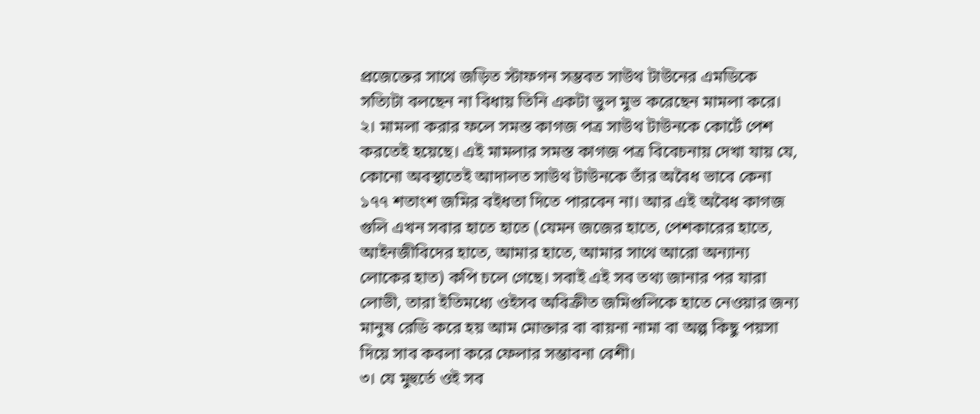প্রজেক্তের সাথে জড়িত স্টাফগন সম্ভবত সাউথ টাউনের এমডিকে সত্যিটা বলছেন না বিধায় তিনি একটা ভুল মুভ করেছেন মামলা করে।
২। মামলা করার ফলে সমস্ত কাগজ পত্র সাউথ টাউনকে কোর্টে পেশ করতেই হয়েছে। এই মামলার সমস্ত কাগজ পত্র বিবেচনায় দেখা যায় যে, কোনো অবস্থাতেই আদালত সাউথ টাউনকে তাঁর অবৈধ ভাবে কেনা ১৭৭ শতাংশ জমির বইধতা দিতে পারবেন না। আর এই অবৈধ কাগজ গুলি এখন সবার হাতে হাতে (যেমন জজের হাতে, পেশকারের হাতে, আইনজীবিদের হাতে, আমার হাতে, আমার সাথে আরো অন্যান্য লোকের হাত) কপি চলে গেছে। সবাই এই সব তথ্য জানার পর যারা লোভী, তারা ইতিমধ্যে ওইসব অবিক্রীত জমিগুলিকে হাতে নেওয়ার জন্য মানুষ রেডি করে হয় আম মোক্তার বা বায়না নামা বা অল্প কিছু পয়সা দিয়ে সাব কবলা করে ফেলার সম্ভাবনা বেশী।
৩। যে মুহুর্তে ওই সব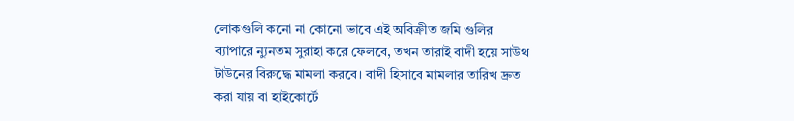লোকগুলি কনো না কোনো ভাবে এই অবিক্রীত জমি গুলির ব্যাপারে ন্যুনতম সুরাহা করে ফেলবে, তখন তারাই বাদী হয়ে সাউথ টাউনের বিরুদ্ধে মামলা করবে। বাদী হিসাবে মামলার তারিখ দ্রুত করা যায় বা হাইকোর্টে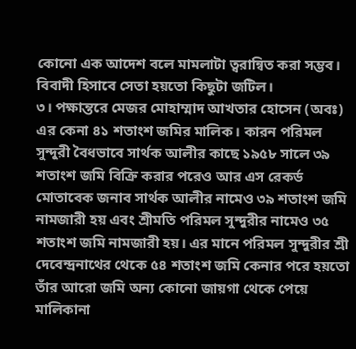কোনো এক আদেশ বলে মামলাটা ত্বরান্বিত করা সম্ভব। বিবাদী হিসাবে সেতা হয়তো কিছুটা জটিল।
৩। পক্ষান্তরে মেজর মোহাম্মাদ আখতার হোসেন (অবঃ) এর কেনা ৪১ শতাংশ জমির মালিক। কারন পরিমল সুন্দুরী বৈধভাবে সার্থক আলীর কাছে ১৯৫৮ সালে ৩৯ শতাংশ জমি বিক্রি করার পরেও আর এস রেকর্ড মোতাবেক জনাব সার্থক আলীর নামেও ৩৯ শতাংশ জমি নামজারী হয় এবং শ্রীমতি পরিমল সুন্দুরীর নামেও ৩৫ শতাংশ জমি নামজারী হয়। এর মানে পরিমল সুন্দুরীর শ্রী দেবেন্দ্রনাথের থেকে ৫৪ শতাংশ জমি কেনার পরে হয়তো তাঁর আরো জমি অন্য কোনো জায়গা থেকে পেয়ে মালিকানা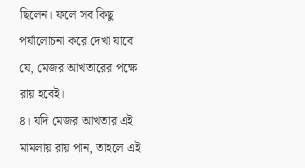ছিলেন। ফলে সব কিছু পর্যালোচনা করে দেখা যাবে যে, মেজর আখতারের পক্ষে রায় হবেই।
৪। যদি মেজর আখতার এই মামলায় রায় পান, তাহলে এই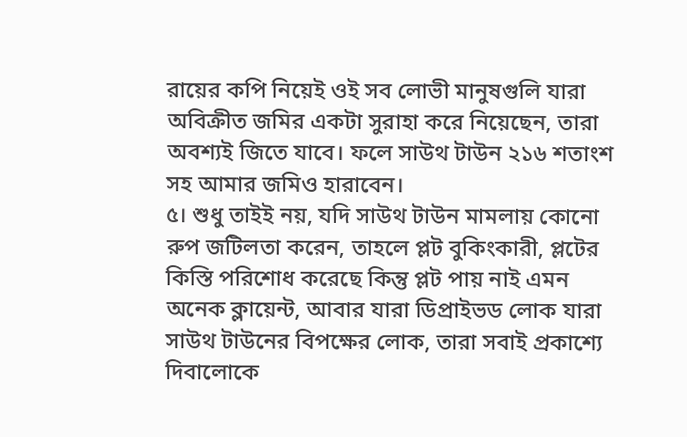রায়ের কপি নিয়েই ওই সব লোভী মানুষগুলি যারা অবিক্রীত জমির একটা সুরাহা করে নিয়েছেন, তারা অবশ্যই জিতে যাবে। ফলে সাউথ টাউন ২১৬ শতাংশ সহ আমার জমিও হারাবেন।
৫। শুধু তাইই নয়, যদি সাউথ টাউন মামলায় কোনো রুপ জটিলতা করেন, তাহলে প্লট বুকিংকারী, প্লটের কিস্তি পরিশোধ করেছে কিন্তু প্লট পায় নাই এমন অনেক ক্লায়েন্ট, আবার যারা ডিপ্রাইভড লোক যারা সাউথ টাউনের বিপক্ষের লোক, তারা সবাই প্রকাশ্যে দিবালোকে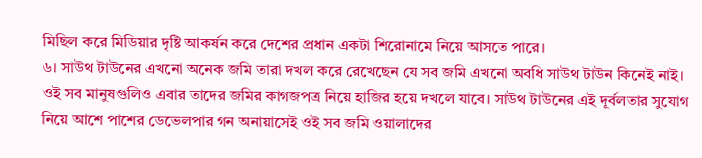মিছিল করে মিডিয়ার দৃষ্টি আকর্ষন করে দেশের প্রধান একটা শিরোনামে নিয়ে আসতে পারে।
৬। সাউথ টাউনের এখনো অনেক জমি তারা দখল করে রেখেছেন যে সব জমি এখনো অবধি সাউথ টাউন কিনেই নাই। ওই সব মানুষগুলিও এবার তাদের জমির কাগজপত্র নিয়ে হাজির হয়ে দখলে যাবে। সাউথ টাউনের এই দূর্বলতার সুযোগ নিয়ে আশে পাশের ডেভেলপার গন অনায়াসেই ওই সব জমি ওয়ালাদের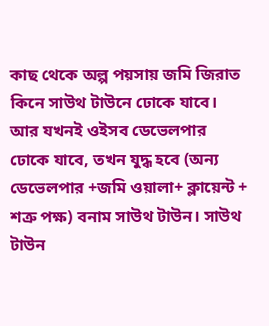কাছ থেকে অল্প পয়সায় জমি জিরাত কিনে সাউথ টাউনে ঢোকে যাবে। আর যখনই ওইসব ডেভেলপার ঢোকে যাবে, তখন যুদ্ধ হবে (অন্য ডেভেলপার +জমি ওয়ালা+ ক্লায়েন্ট + শত্রু পক্ষ) বনাম সাউথ টাউন। সাউথ টাউন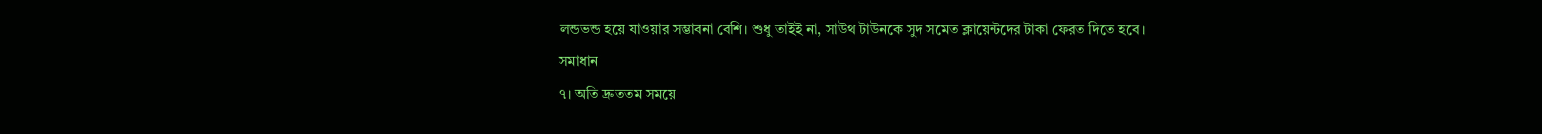লন্ডভন্ড হয়ে যাওয়ার সম্ভাবনা বেশি। শুধু তাইই না, সাউথ টাউনকে সুদ সমেত ক্লায়েন্টদের টাকা ফেরত দিতে হবে।
সমাধান
৭। অতি দ্রুততম সময়ে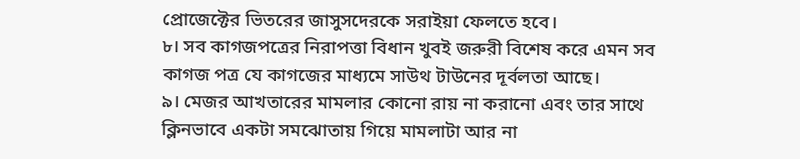প্রোজেক্টের ভিতরের জাসুসদেরকে সরাইয়া ফেলতে হবে।
৮। সব কাগজপত্রের নিরাপত্তা বিধান খুবই জরুরী বিশেষ করে এমন সব কাগজ পত্র যে কাগজের মাধ্যমে সাউথ টাউনের দূর্বলতা আছে।
৯। মেজর আখতারের মামলার কোনো রায় না করানো এবং তার সাথে ক্লিনভাবে একটা সমঝোতায় গিয়ে মামলাটা আর না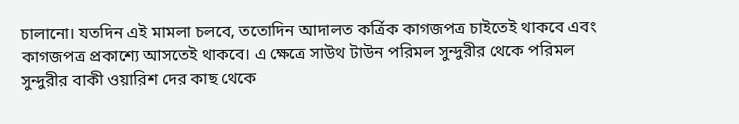চালানো। যতদিন এই মামলা চলবে, ততোদিন আদালত কর্ত্রিক কাগজপত্র চাইতেই থাকবে এবং কাগজপত্র প্রকাশ্যে আসতেই থাকবে। এ ক্ষেত্রে সাউথ টাউন পরিমল সুন্দুরীর থেকে পরিমল সুন্দুরীর বাকী ওয়ারিশ দের কাছ থেকে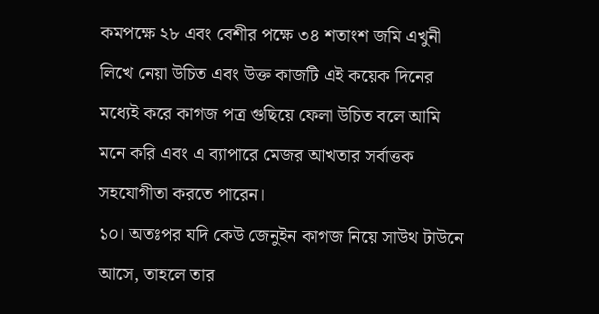কমপক্ষে ২৮ এবং বেশীর পক্ষে ৩৪ শতাংশ জমি এখুনী লিখে নেয়া উচিত এবং উক্ত কাজটি এই কয়েক দিনের মধ্যেই করে কাগজ পত্র গুছিয়ে ফেলা উচিত বলে আমি মনে করি এবং এ ব্যাপারে মেজর আখতার সর্বাত্তক সহযোগীতা করতে পারেন।
১০। অতঃপর যদি কেউ জেনুইন কাগজ নিয়ে সাউথ টাউনে আসে, তাহলে তার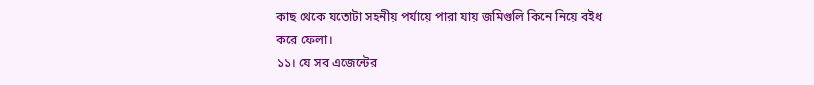কাছ থেকে যতোটা সহনীয় পর্যায়ে পারা যায় জমিগুলি কিনে নিয়ে বইধ করে ফেলা।
১১। যে সব এজেন্টের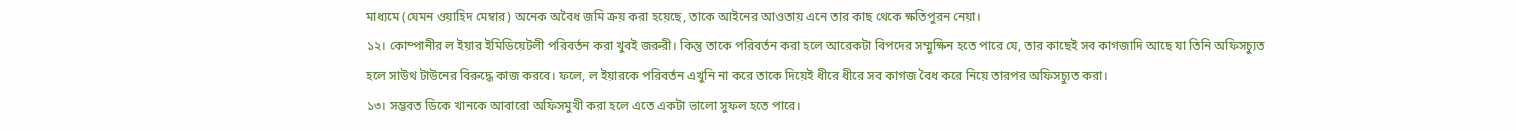মাধ্যমে (যেমন ওয়াহিদ মেম্বার) অনেক অবৈধ জমি ক্রয় করা হয়েছে, তাকে আইনের আওতায় এনে তার কাছ থেকে ক্ষতিপুরন নেয়া।
১২। কোম্পানীর ল ইয়ার ইমিডিয়েটলী পরিবর্তন করা খুবই জরুরী। কিন্তু তাকে পরিবর্তন করা হলে আরেকটা বিপদের সম্মুক্ষিন হতে পারে যে, তার কাছেই সব কাগজাদি আছে যা তিনি অফিসচ্যুত হলে সাউথ টাউনের বিরুদ্ধে কাজ করবে। ফলে, ল ইয়ারকে পরিবর্তন এখুনি না করে তাকে দিয়েই ধীরে ধীরে সব কাগজ বৈধ করে নিয়ে তারপর অফিসচ্যুত করা।
১৩। সম্ভবত ডিকে খানকে আবারো অফিসমুখী করা হলে এতে একটা ভালো সুফল হতে পারে।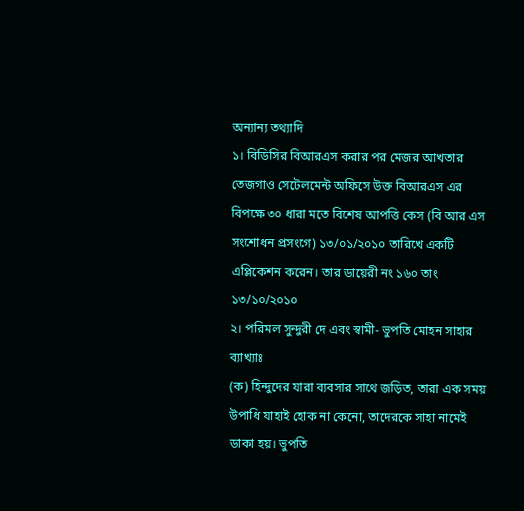অন্যান্য তথ্যাদি
১। বিডিসির বিআরএস করার পর মেজর আখতার তেজগাও সেটেলমেন্ট অফিসে উক্ত বিআরএস এর বিপক্ষে ৩০ ধারা মতে বিশেষ আপত্তি কেস (বি আর এস সংশোধন প্রসংগে) ১৩/০১/২০১০ তারিখে একটি এপ্লিকেশন করেন। তার ডায়েরী নং ১৬০ তাং ১৩/১০/২০১০
২। পরিমল সুন্দুরী দে এবং স্বামী- ভুপতি মোহন সাহার ব্যাখ্যাঃ
(ক) হিন্দুদের যারা ব্যবসার সাথে জড়িত, তারা এক সময় উপাধি যাহাই হোক না কেনো, তাদেরকে সাহা নামেই ডাকা হয়। ভুপতি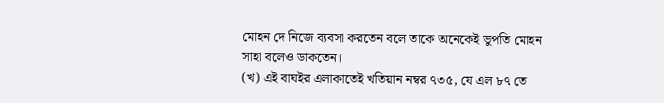মোহন দে নিজে ব্যবসা করতেন বলে তাকে অনেকেই ভুপতি মোহন সাহা বলেও ডাকতেন।
(খ) এই বাঘইর এলাকাতেই খতিয়ান নম্বর ৭৩৫, যে এল ৮৭ তে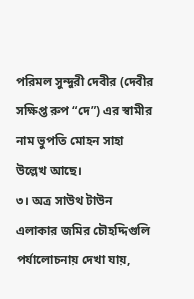পরিমল সুন্দুরী দেবীর (দেবীর সক্ষিপ্ত রুপ “দে”) এর স্বামীর নাম ভুপতি মোহন সাহা উল্লেখ আছে।
৩। অত্র সাউথ টাউন এলাকার জমির চৌহদ্দিগুলি পর্যালোচনায় দেখা যায়,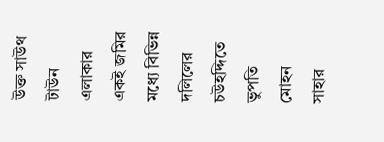উক্ত সাউথ টাউন এলাকার একই জমির মধ্যে বিভিন্ন দলিলের চউহদ্দিতে ভুপতি মোহন সাহার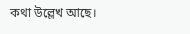কথা উল্লেখ আছে।